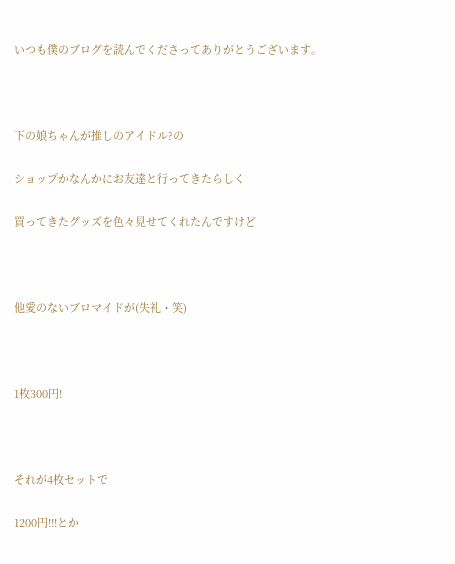いつも僕のブログを読んでくださってありがとうございます。



下の娘ちゃんが推しのアイドル?の

ショップかなんかにお友達と行ってきたらしく

買ってきたグッズを色々見せてくれたんですけど



他愛のないブロマイドが(失礼・笑)



1枚300円!



それが4枚セットで

1200円!!!とか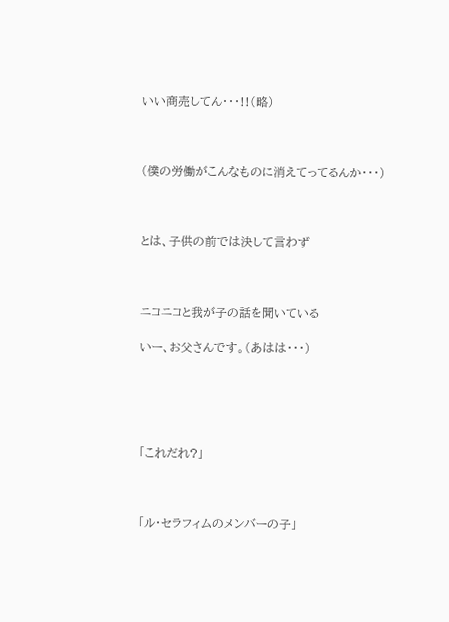いい商売してん・・・!!(略)



(僕の労働がこんなものに消えてってるんか・・・)



とは、子供の前では決して言わず



ニコニコと我が子の話を聞いている

いー、お父さんです。(あはは・・・)





「これだれ?」



「ル・セラフィムのメンバーの子」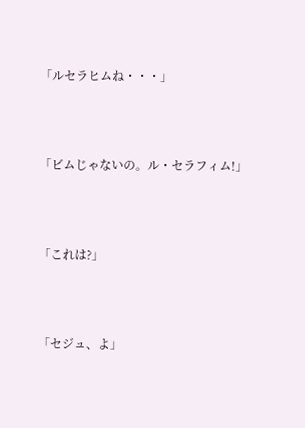「ルセラヒムね・・・」



「ビムじゃないの。ル・セラフィム!」



「これは?」



「セジュ、よ」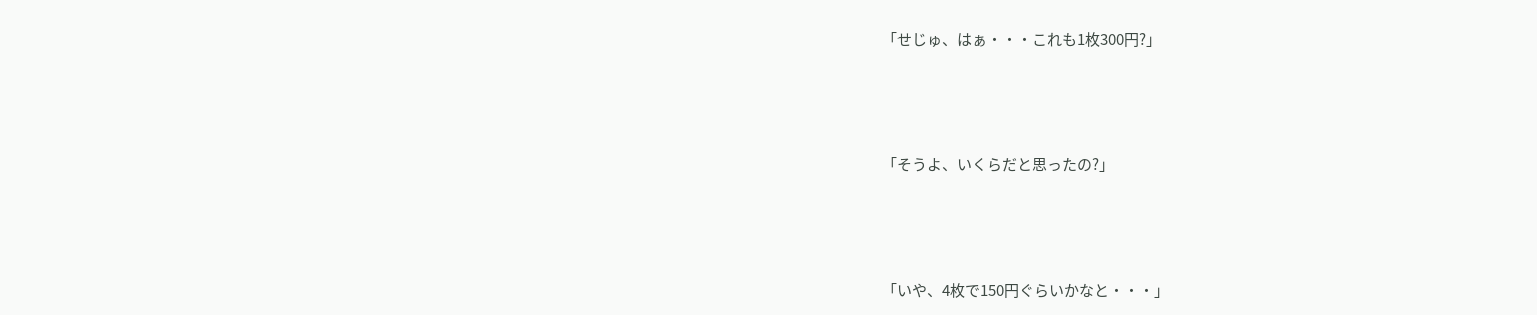「せじゅ、はぁ・・・これも1枚300円?」



「そうよ、いくらだと思ったの?」



「いや、4枚で150円ぐらいかなと・・・」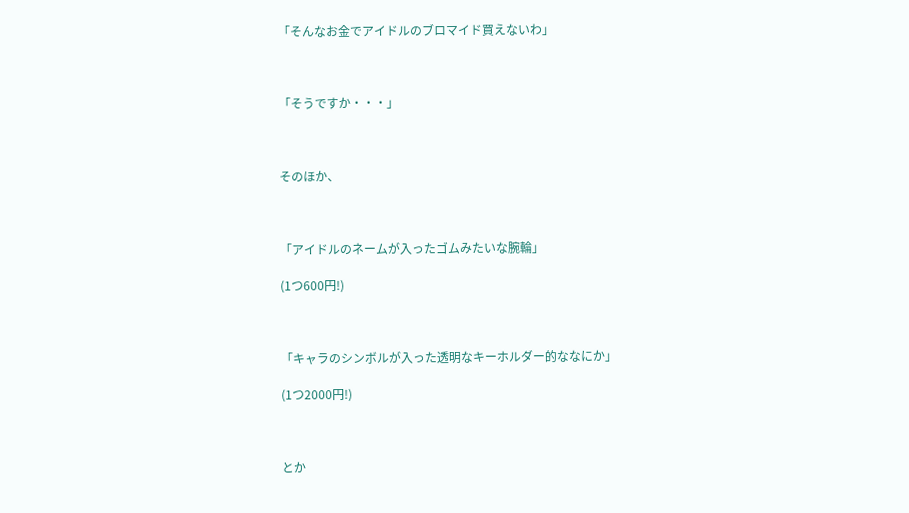「そんなお金でアイドルのブロマイド買えないわ」



「そうですか・・・」



そのほか、



「アイドルのネームが入ったゴムみたいな腕輪」

(1つ600円!)



「キャラのシンボルが入った透明なキーホルダー的ななにか」

(1つ2000円!)



とか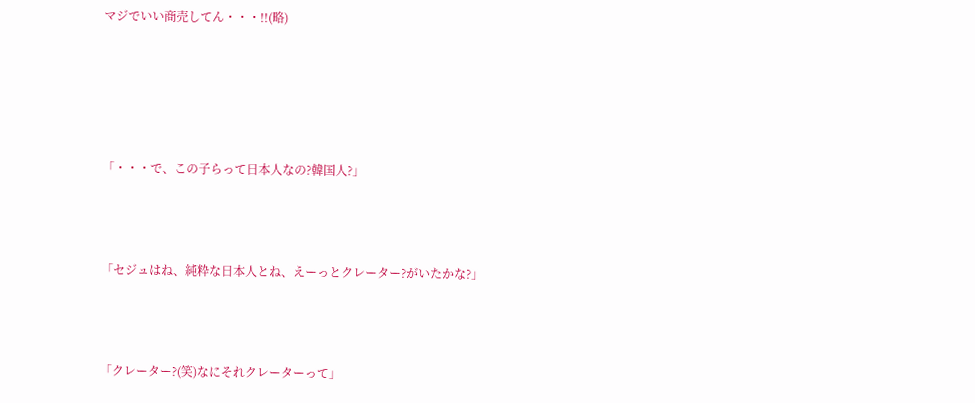マジでいい商売してん・・・!!(略)





「・・・で、この子らって日本人なの?韓国人?」



「セジュはね、純粋な日本人とね、えーっとクレーター?がいたかな?」



「クレーター?(笑)なにそれクレーターって」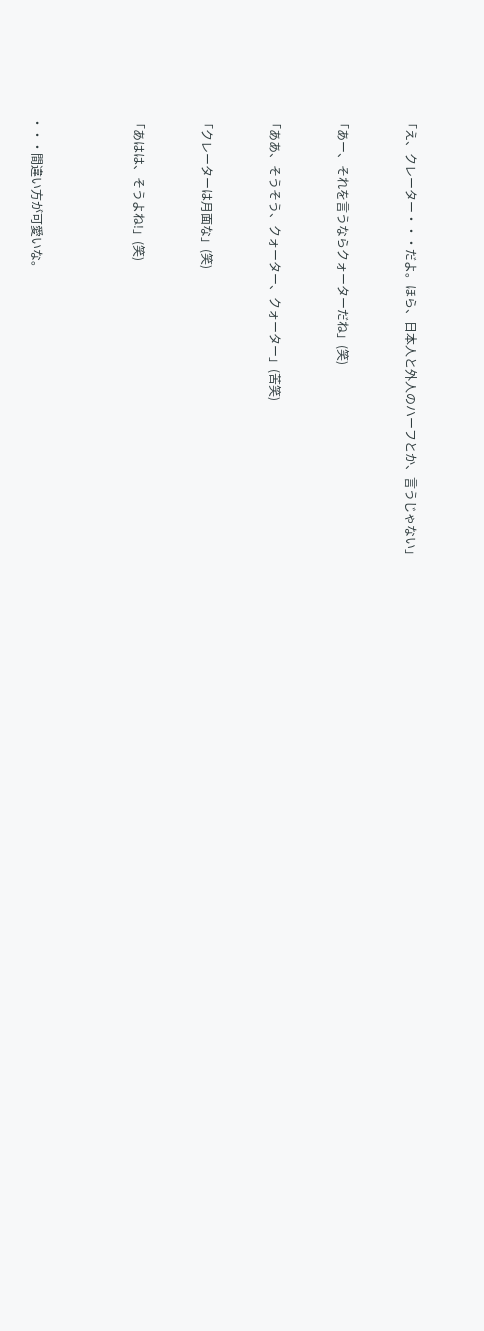「え、クレーター・・・だよ。ほら、日本人と外人のハーフとか、言うじゃない」



「あー、それを言うならクォーターだね」(笑)



「ああ、そうそう、クォーター、クォーター」(苦笑)



「クレーターは月面な」(笑)



「あはは、そうよね!」(笑)





・・・間違い方が可愛いな。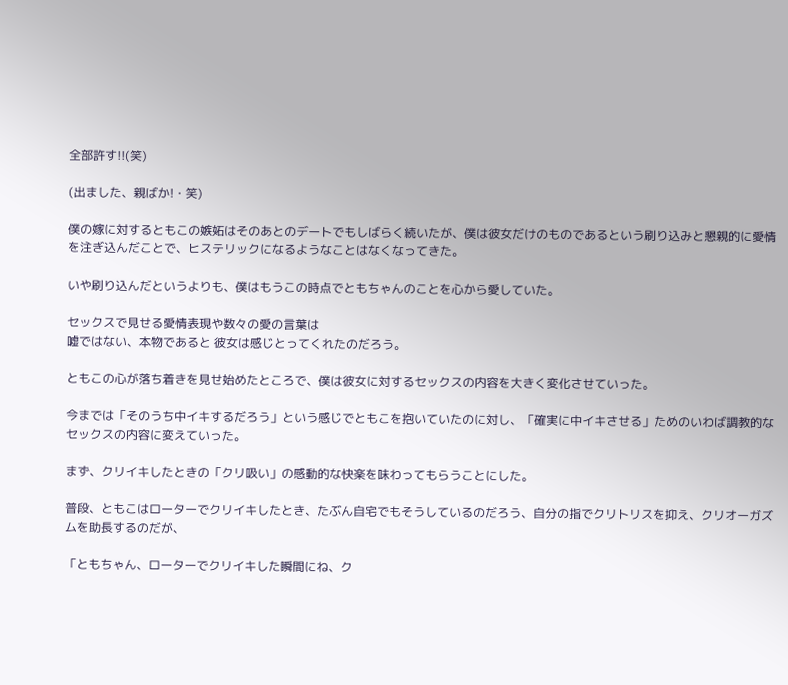全部許す!!(笑)

(出ました、親ばか!・笑)

僕の嫁に対するともこの嫉妬はそのあとのデートでもしばらく続いたが、僕は彼女だけのものであるという刷り込みと懇親的に愛情を注ぎ込んだことで、ヒステリックになるようなことはなくなってきた。

いや刷り込んだというよりも、僕はもうこの時点でともちゃんのことを心から愛していた。

セックスで見せる愛情表現や数々の愛の言葉は
嘘ではない、本物であると 彼女は感じとってくれたのだろう。

ともこの心が落ち着きを見せ始めたところで、僕は彼女に対するセックスの内容を大きく変化させていった。

今までは「そのうち中イキするだろう」という感じでともこを抱いていたのに対し、「確実に中イキさせる」ためのいわば調教的なセックスの内容に変えていった。

まず、クリイキしたときの「クリ吸い」の感動的な快楽を味わってもらうことにした。

普段、ともこはローターでクリイキしたとき、たぶん自宅でもそうしているのだろう、自分の指でクリトリスを抑え、クリオーガズムを助長するのだが、

「ともちゃん、ローターでクリイキした瞬間にね、ク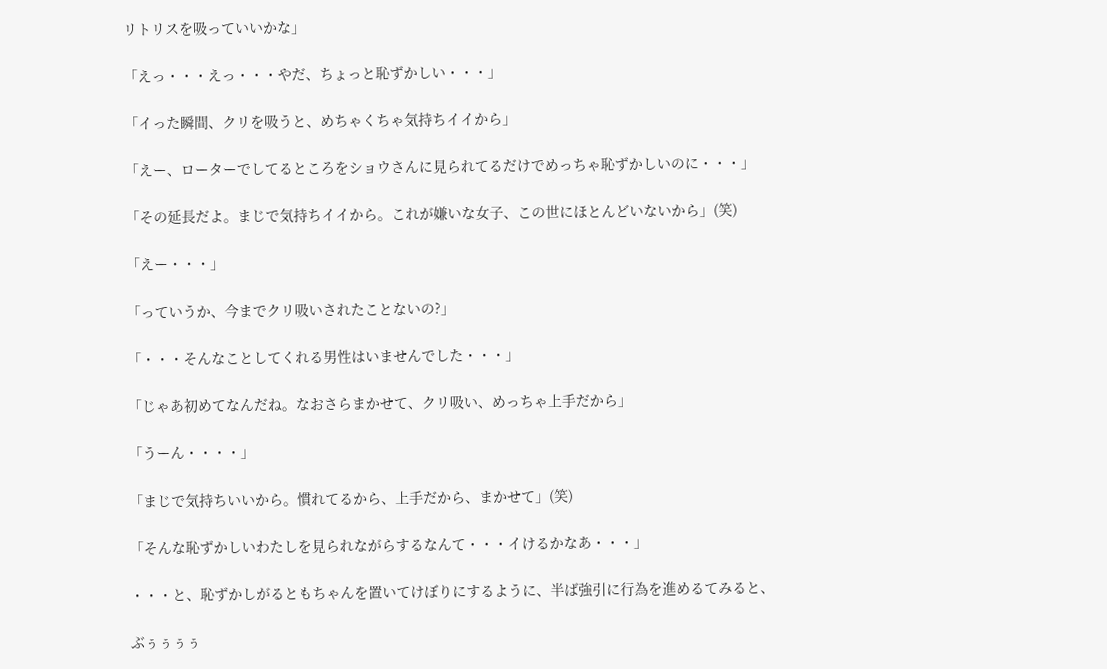リトリスを吸っていいかな」

「えっ・・・えっ・・・やだ、ちょっと恥ずかしい・・・」

「イった瞬間、クリを吸うと、めちゃくちゃ気持ちイイから」

「えー、ローターでしてるところをショウさんに見られてるだけでめっちゃ恥ずかしいのに・・・」

「その延長だよ。まじで気持ちイイから。これが嫌いな女子、この世にほとんどいないから」(笑)

「えー・・・」

「っていうか、今までクリ吸いされたことないの?」

「・・・そんなことしてくれる男性はいませんでした・・・」

「じゃあ初めてなんだね。なおさらまかせて、クリ吸い、めっちゃ上手だから」

「うーん・・・・」

「まじで気持ちいいから。慣れてるから、上手だから、まかせて」(笑)

「そんな恥ずかしいわたしを見られながらするなんて・・・イけるかなあ・・・」

・・・と、恥ずかしがるともちゃんを置いてけぼりにするように、半ば強引に行為を進めるてみると、

ぶぅぅぅぅ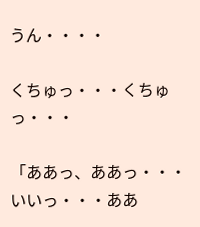うん・・・・

くちゅっ・・・くちゅっ・・・

「ああっ、ああっ・・・いいっ・・・ああ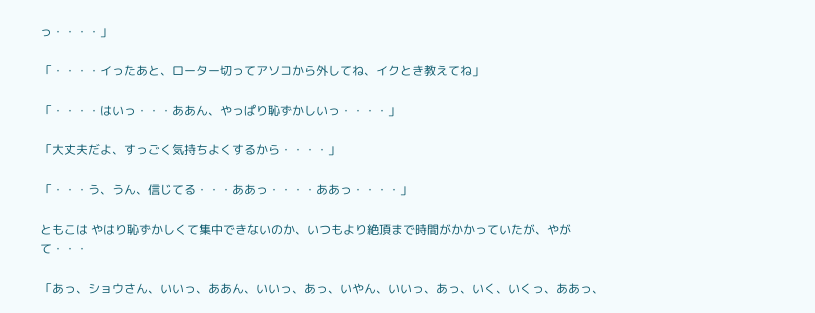っ・・・・」

「・・・・イったあと、ローター切ってアソコから外してね、イクとき教えてね」

「・・・・はいっ・・・ああん、やっぱり恥ずかしいっ・・・・」

「大丈夫だよ、すっごく気持ちよくするから・・・・」

「・・・う、うん、信じてる・・・ああっ・・・・ああっ・・・・」

ともこは やはり恥ずかしくて集中できないのか、いつもより絶頂まで時間がかかっていたが、やがて・・・

「あっ、ショウさん、いいっ、ああん、いいっ、あっ、いやん、いいっ、あっ、いく、いくっ、ああっ、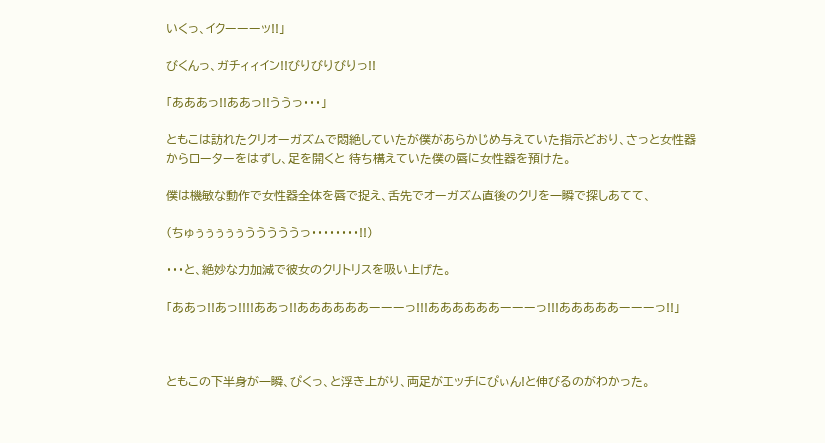いくっ、イクーーーッ!!」

びくんっ、ガチィィイン!!びりびりびりっ!!

「あああっ!!ああっ!!ううっ・・・」

ともこは訪れたクリオーガズムで悶絶していたが僕があらかじめ与えていた指示どおり、さっと女性器からローターをはずし、足を開くと 待ち構えていた僕の唇に女性器を預けた。

僕は機敏な動作で女性器全体を唇で捉え、舌先でオーガズム直後のクリを一瞬で探しあてて、

(ちゅぅぅぅぅぅうううううっ・・・・・・・・!!)

・・・と、絶妙な力加減で彼女のクリトリスを吸い上げた。

「ああっ!!あっ!!!!ああっ!!ああああああーーーっ!!!ああああああーーーっ!!!あああああーーーっ!!」



ともこの下半身が一瞬、ぴくっ、と浮き上がり、両足がエッチにぴぃん!と伸びるのがわかった。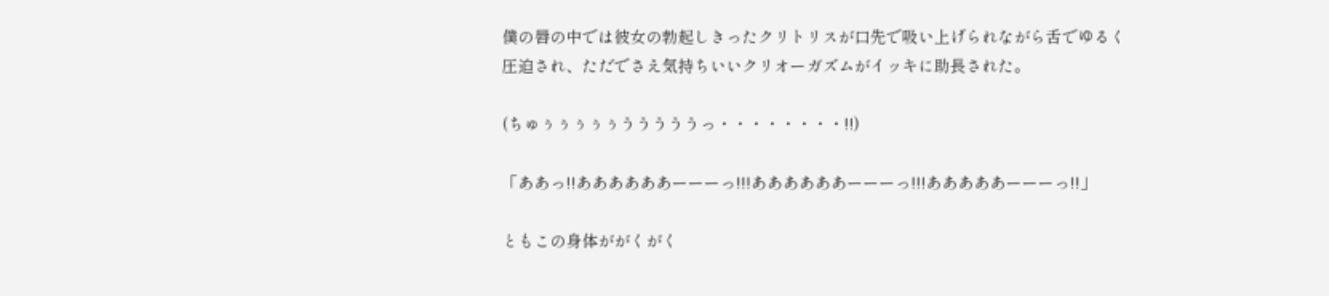僕の唇の中では彼女の勃起しきったクリトリスが口先で吸い上げられながら舌でゆるく圧迫され、ただでさえ気持ちいいクリオーガズムがイッキに助長された。

(ちゅぅぅぅぅぅうううううっ・・・・・・・・!!)

「ああっ!!ああああああーーーっ!!!ああああああーーーっ!!!あああああーーーっ!!」

ともこの身体ががくがく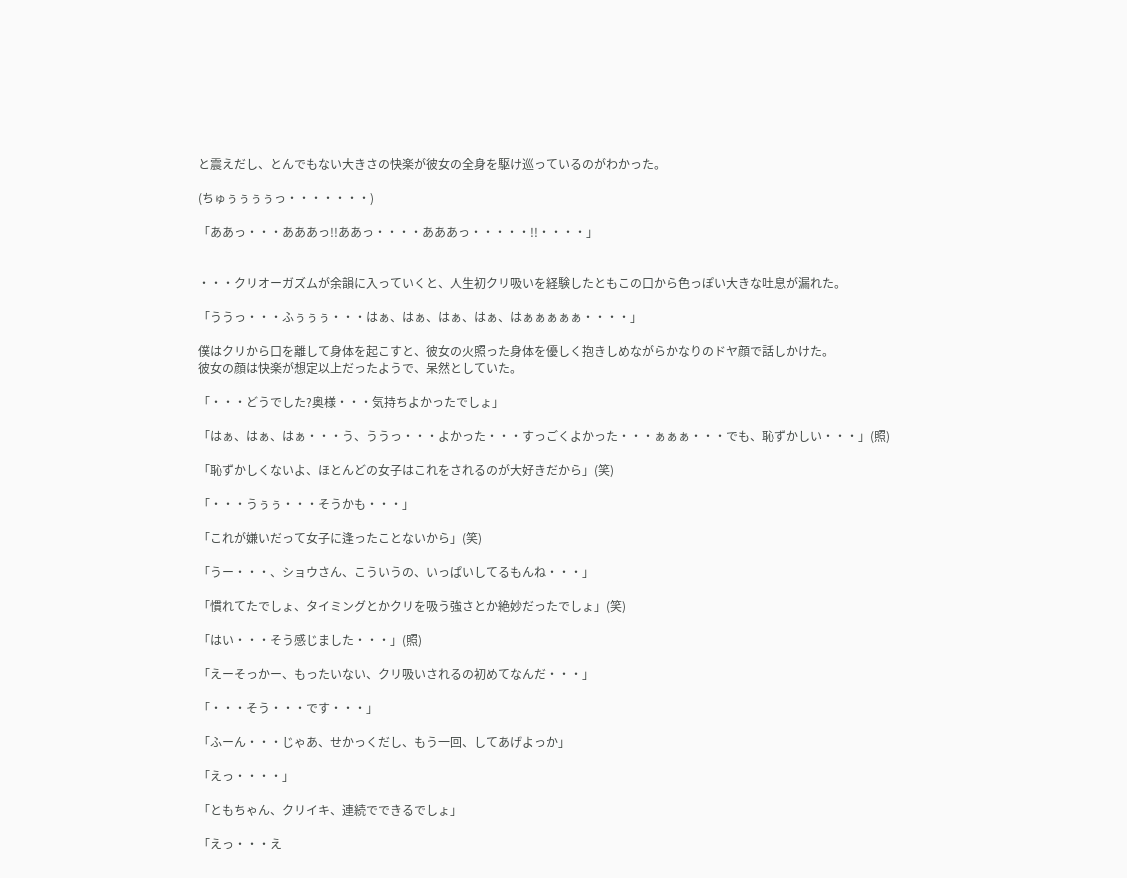と震えだし、とんでもない大きさの快楽が彼女の全身を駆け巡っているのがわかった。

(ちゅぅぅぅぅっ・・・・・・・)

「ああっ・・・あああっ!!ああっ・・・・あああっ・・・・・!!・・・・」


・・・クリオーガズムが余韻に入っていくと、人生初クリ吸いを経験したともこの口から色っぽい大きな吐息が漏れた。

「ううっ・・・ふぅぅぅ・・・はぁ、はぁ、はぁ、はぁ、はぁぁぁぁぁ・・・・」

僕はクリから口を離して身体を起こすと、彼女の火照った身体を優しく抱きしめながらかなりのドヤ顔で話しかけた。
彼女の顔は快楽が想定以上だったようで、呆然としていた。

「・・・どうでした?奥様・・・気持ちよかったでしょ」

「はぁ、はぁ、はぁ・・・う、ううっ・・・よかった・・・すっごくよかった・・・ぁぁぁ・・・でも、恥ずかしい・・・」(照)

「恥ずかしくないよ、ほとんどの女子はこれをされるのが大好きだから」(笑)

「・・・うぅぅ・・・そうかも・・・」

「これが嫌いだって女子に逢ったことないから」(笑)

「うー・・・、ショウさん、こういうの、いっぱいしてるもんね・・・」

「慣れてたでしょ、タイミングとかクリを吸う強さとか絶妙だったでしょ」(笑)

「はい・・・そう感じました・・・」(照)

「えーそっかー、もったいない、クリ吸いされるの初めてなんだ・・・」

「・・・そう・・・です・・・」

「ふーん・・・じゃあ、せかっくだし、もう一回、してあげよっか」

「えっ・・・・」

「ともちゃん、クリイキ、連続でできるでしょ」

「えっ・・・え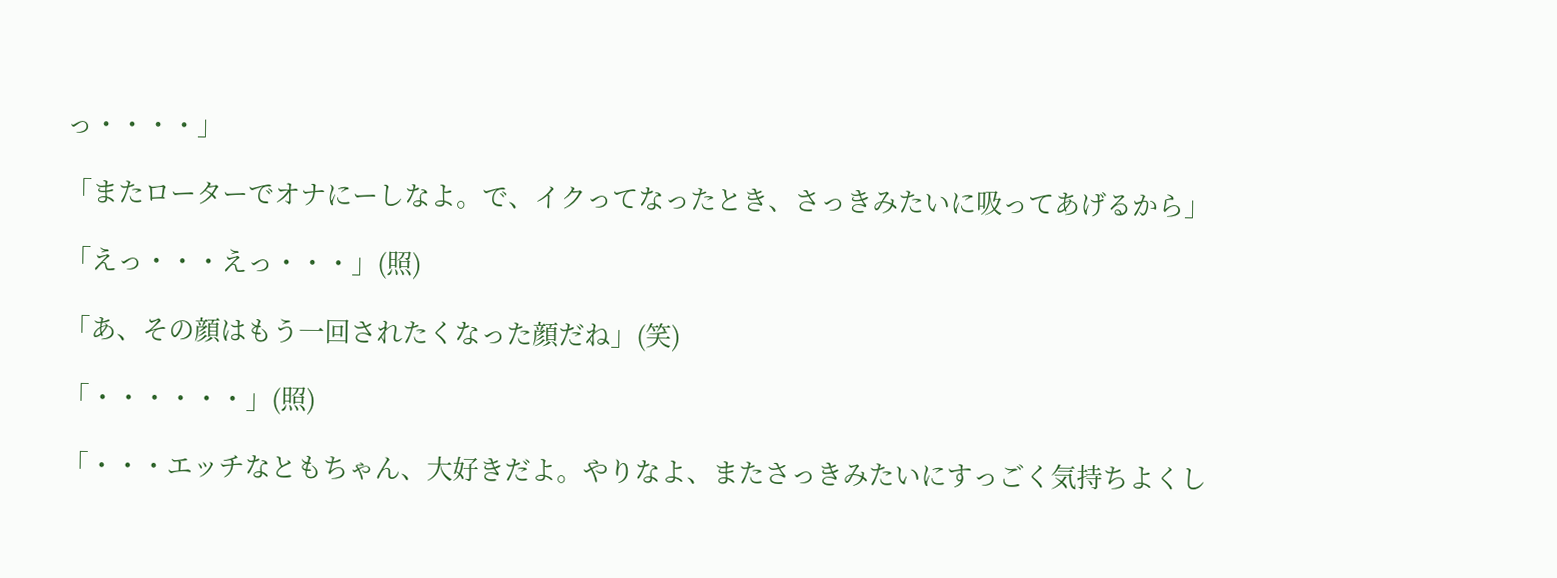っ・・・・」

「またローターでオナにーしなよ。で、イクってなったとき、さっきみたいに吸ってあげるから」

「えっ・・・えっ・・・」(照)

「あ、その顔はもう一回されたくなった顔だね」(笑)

「・・・・・・」(照)

「・・・エッチなともちゃん、大好きだよ。やりなよ、またさっきみたいにすっごく気持ちよくし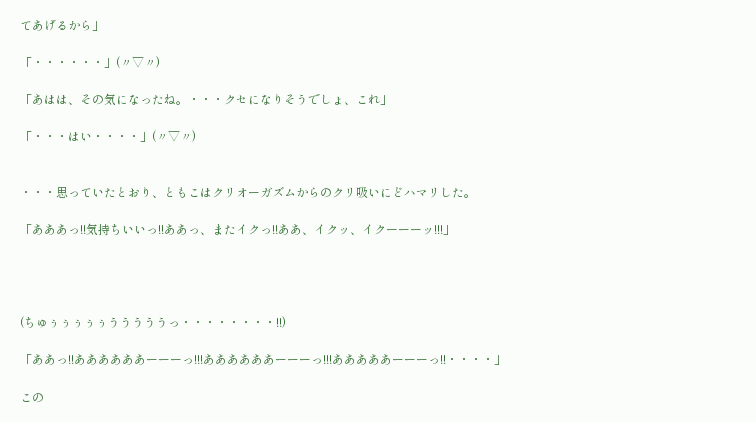てあげるから」

「・・・・・・」(〃▽〃)

「あはは、その気になったね。・・・クセになりそうでしょ、これ」

「・・・はい・・・・」(〃▽〃)


・・・思っていたとおり、ともこはクリオーガズムからのクリ吸いにどハマリした。

「あああっ!!気持ちいいっ!!ああっ、またイクっ!!ああ、イクッ、イクーーーッ!!!」




(ちゅぅぅぅぅぅうううううっ・・・・・・・・!!)

「ああっ!!ああああああーーーっ!!!ああああああーーーっ!!!あああああーーーっ!!・・・・」

この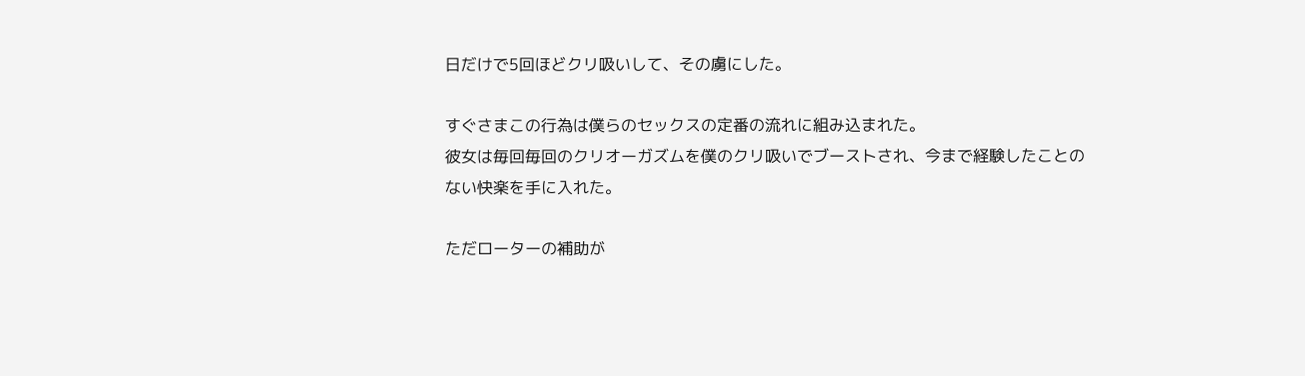日だけで5回ほどクリ吸いして、その虜にした。

すぐさまこの行為は僕らのセックスの定番の流れに組み込まれた。
彼女は毎回毎回のクリオーガズムを僕のクリ吸いでブーストされ、今まで経験したことのない快楽を手に入れた。

ただローターの補助が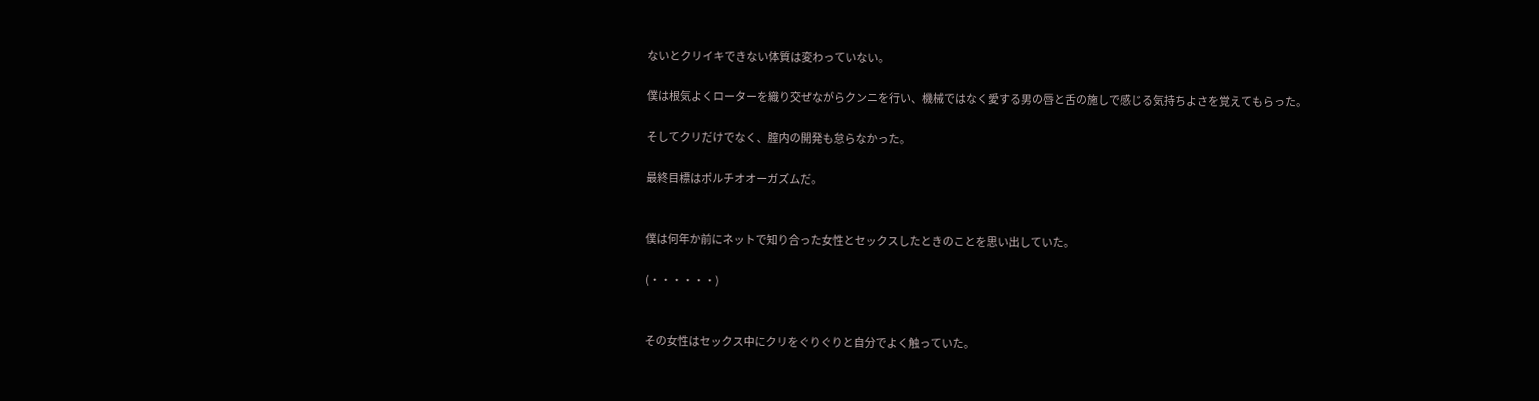ないとクリイキできない体質は変わっていない。

僕は根気よくローターを織り交ぜながらクンニを行い、機械ではなく愛する男の唇と舌の施しで感じる気持ちよさを覚えてもらった。

そしてクリだけでなく、膣内の開発も怠らなかった。

最終目標はポルチオオーガズムだ。


僕は何年か前にネットで知り合った女性とセックスしたときのことを思い出していた。

(・・・・・・)


その女性はセックス中にクリをぐりぐりと自分でよく触っていた。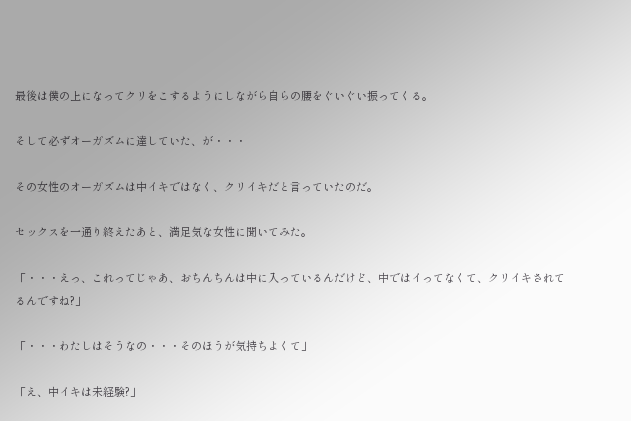最後は僕の上になってクリをこするようにしながら自らの腰をぐいぐい振ってくる。

そして必ずオーガズムに達していた、が・・・

その女性のオーガズムは中イキではなく、クリイキだと言っていたのだ。

セックスを一通り終えたあと、満足気な女性に聞いてみた。

「・・・えっ、これってじゃあ、おちんちんは中に入っているんだけど、中ではイってなくて、クリイキされてるんですね?」

「・・・わたしはそうなの・・・そのほうが気持ちよくて」

「え、中イキは未経験?」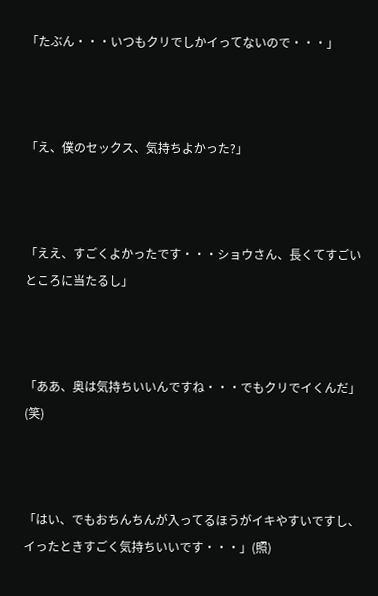「たぶん・・・いつもクリでしかイってないので・・・」



「え、僕のセックス、気持ちよかった?」



「ええ、すごくよかったです・・・ショウさん、長くてすごいところに当たるし」



「ああ、奥は気持ちいいんですね・・・でもクリでイくんだ」(笑)



「はい、でもおちんちんが入ってるほうがイキやすいですし、イったときすごく気持ちいいです・・・」(照)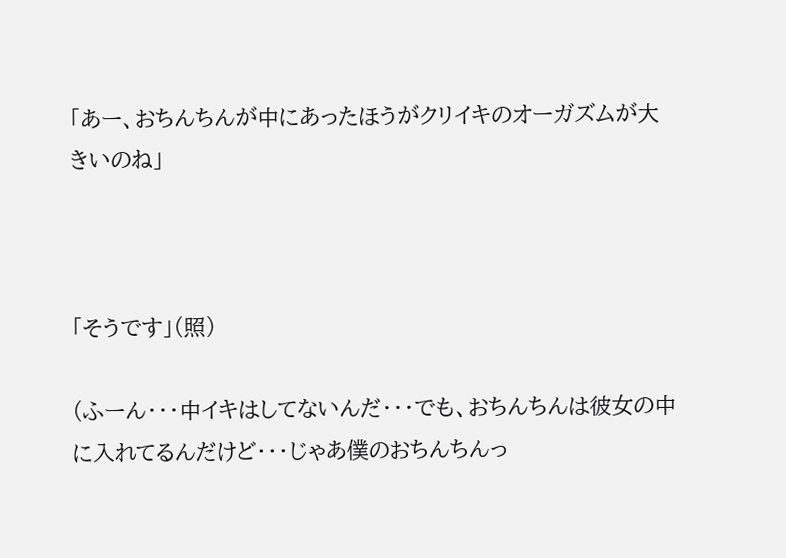「あー、おちんちんが中にあったほうがクリイキのオーガズムが大きいのね」



「そうです」(照)

(ふーん・・・中イキはしてないんだ・・・でも、おちんちんは彼女の中に入れてるんだけど・・・じゃあ僕のおちんちんっ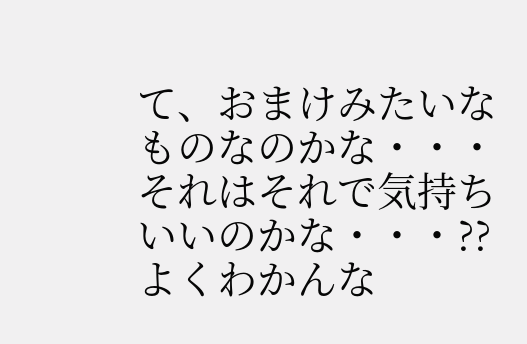て、おまけみたいなものなのかな・・・それはそれで気持ちいいのかな・・・??よくわかんな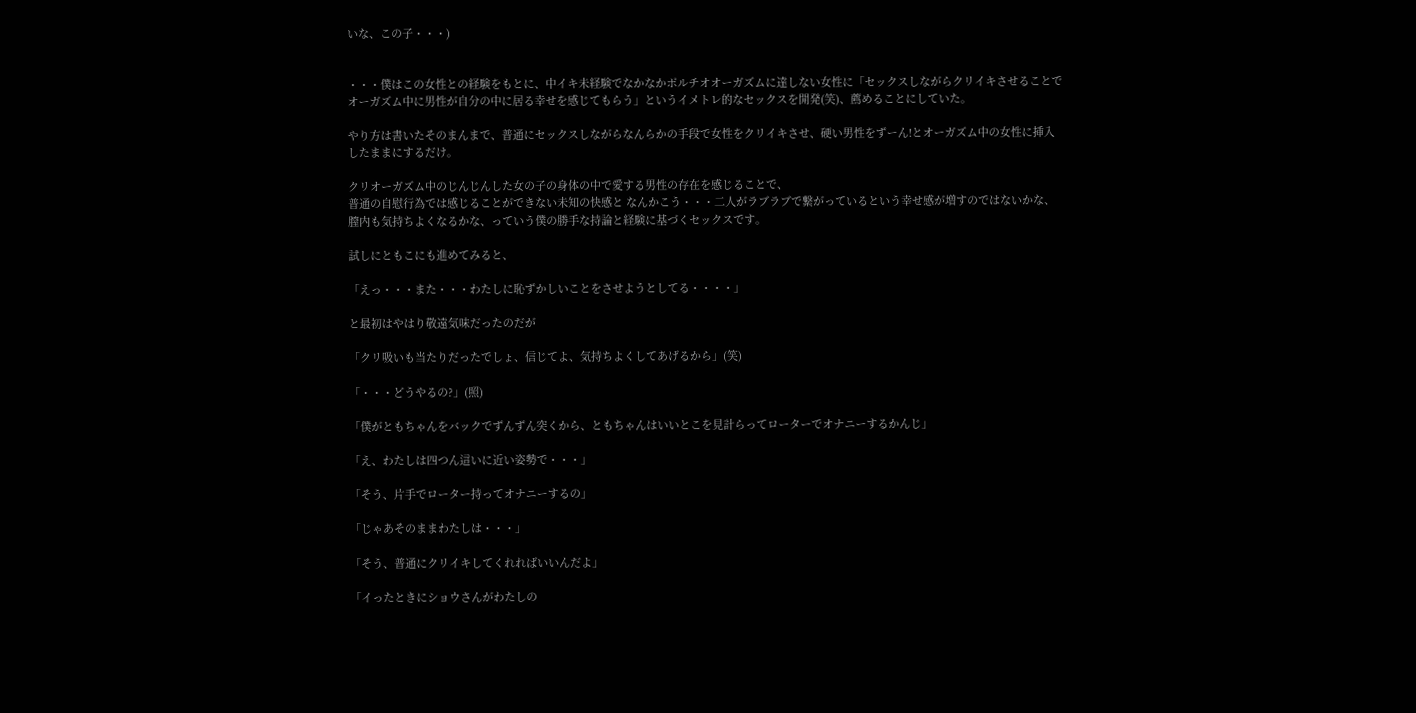いな、この子・・・)


・・・僕はこの女性との経験をもとに、中イキ未経験でなかなかポルチオオーガズムに達しない女性に「セックスしながらクリイキさせることでオーガズム中に男性が自分の中に居る幸せを感じてもらう」というイメトレ的なセックスを開発(笑)、薦めることにしていた。

やり方は書いたそのまんまで、普通にセックスしながらなんらかの手段で女性をクリイキさせ、硬い男性をずーん!とオーガズム中の女性に挿入したままにするだけ。

クリオーガズム中のじんじんした女の子の身体の中で愛する男性の存在を感じることで、
普通の自慰行為では感じることができない未知の快感と なんかこう・・・二人がラブラブで繋がっているという幸せ感が増すのではないかな、膣内も気持ちよくなるかな、っていう僕の勝手な持論と経験に基づくセックスです。

試しにともこにも進めてみると、

「えっ・・・また・・・わたしに恥ずかしいことをさせようとしてる・・・・」

と最初はやはり敬遠気味だったのだが

「クリ吸いも当たりだったでしょ、信じてよ、気持ちよくしてあげるから」(笑)

「・・・どうやるの?」(照)

「僕がともちゃんをバックでずんずん突くから、ともちゃんはいいとこを見計らってローターでオナニーするかんじ」

「え、わたしは四つん這いに近い姿勢で・・・」

「そう、片手でローター持ってオナニーするの」

「じゃあそのままわたしは・・・」

「そう、普通にクリイキしてくれればいいんだよ」

「イったときにショウさんがわたしの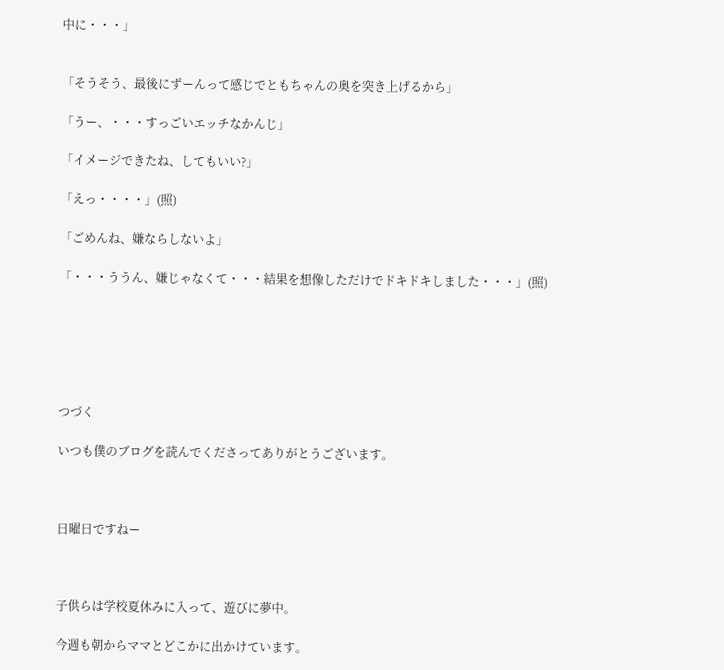中に・・・」


「そうそう、最後にずーんって感じでともちゃんの奥を突き上げるから」

「うー、・・・すっごいエッチなかんじ」

「イメージできたね、してもいい?」

「えっ・・・・」(照)

「ごめんね、嫌ならしないよ」

「・・・ううん、嫌じゃなくて・・・結果を想像しただけでドキドキしました・・・」(照)






つづく

いつも僕のブログを読んでくださってありがとうございます。



日曜日ですねー



子供らは学校夏休みに入って、遊びに夢中。

今週も朝からママとどこかに出かけています。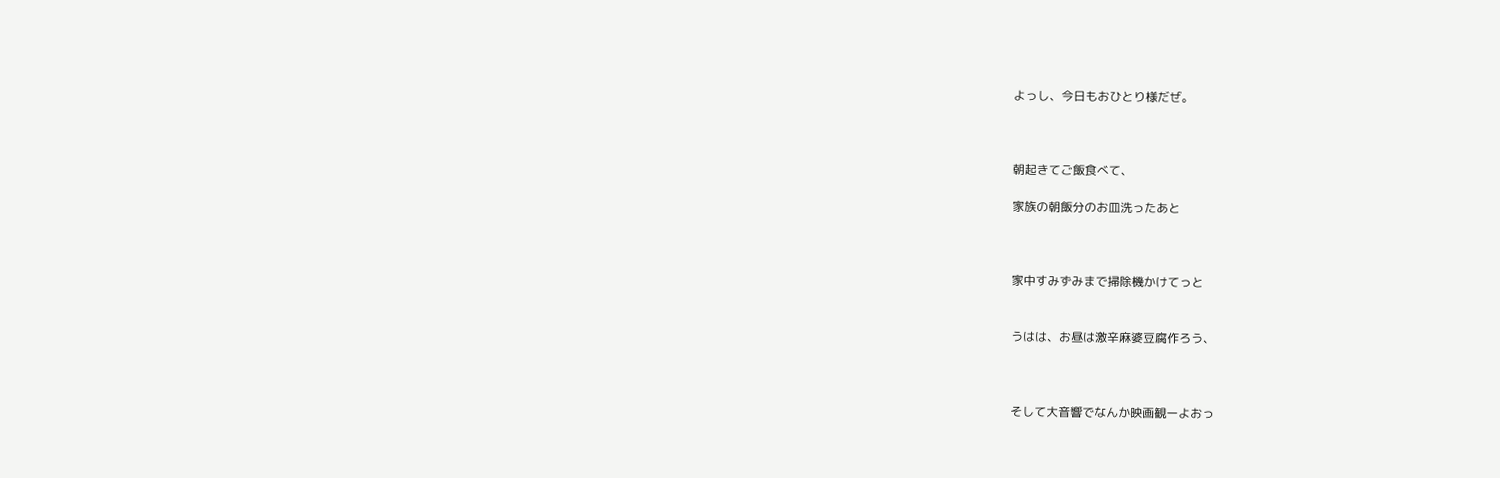よっし、今日もおひとり様だぜ。



朝起きてご飯食べて、

家族の朝飯分のお皿洗ったあと



家中すみずみまで掃除機かけてっと


うはは、お昼は激辛麻婆豆腐作ろう、



そして大音響でなんか映画観ーよおっ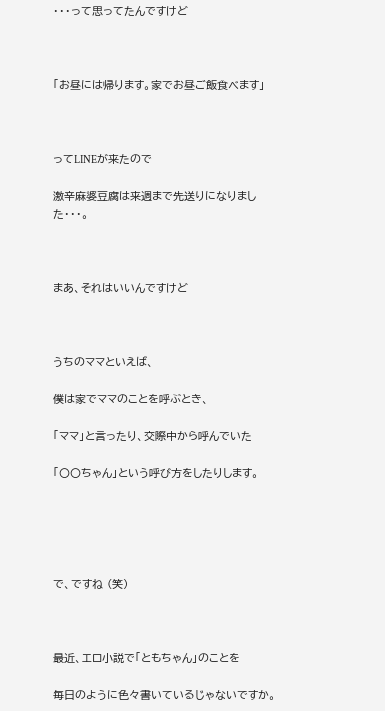・・・って思ってたんですけど



「お昼には帰ります。家でお昼ご飯食べます」



ってLINEが来たので

激辛麻婆豆腐は来週まで先送りになりました・・・。



まあ、それはいいんですけど



うちのママといえば、

僕は家でママのことを呼ぶとき、

「ママ」と言ったり、交際中から呼んでいた

「〇〇ちゃん」という呼び方をしたりします。





で、ですね (笑)



最近、エロ小説で「ともちゃん」のことを

毎日のように色々書いているじゃないですか。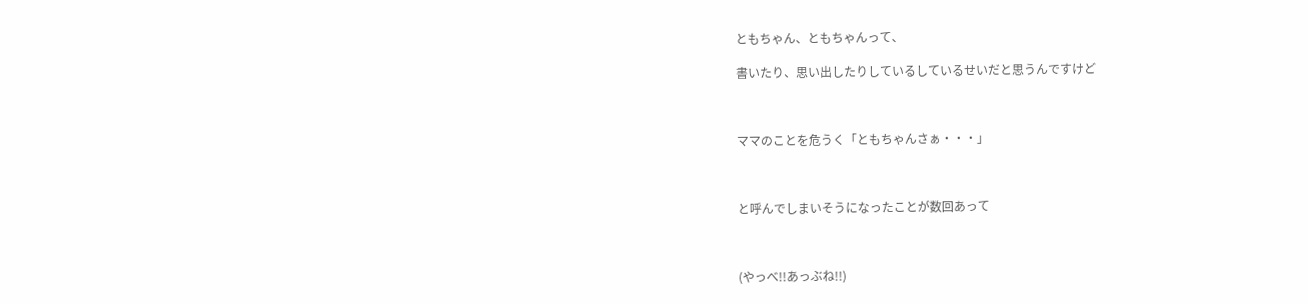ともちゃん、ともちゃんって、

書いたり、思い出したりしているしているせいだと思うんですけど



ママのことを危うく「ともちゃんさぁ・・・」



と呼んでしまいそうになったことが数回あって



(やっべ!!あっぶね!!)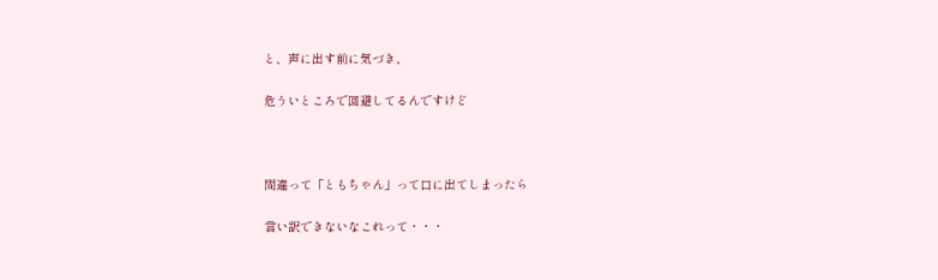と、声に出す前に気づき、

危ういところで回避してるんですけど



間違って「ともちゃん」って口に出てしまったら

言い訳できないなこれって・・・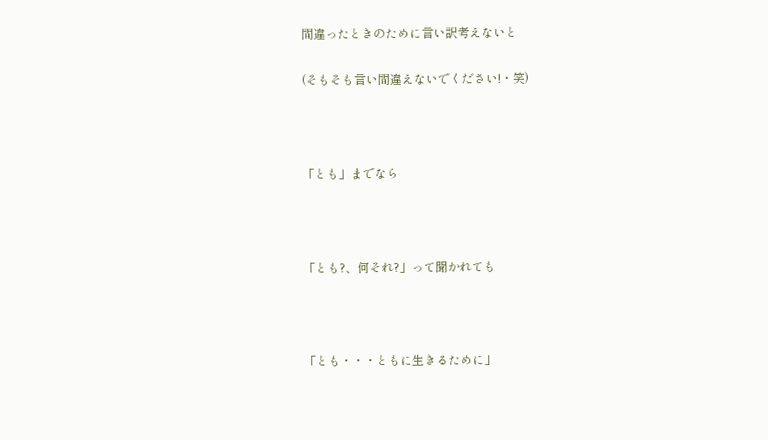間違ったときのために言い訳考えないと

(そもそも言い間違えないでください!・笑)



「とも」までなら



「とも?、何それ?」って聞かれても



「とも・・・ともに生きるために」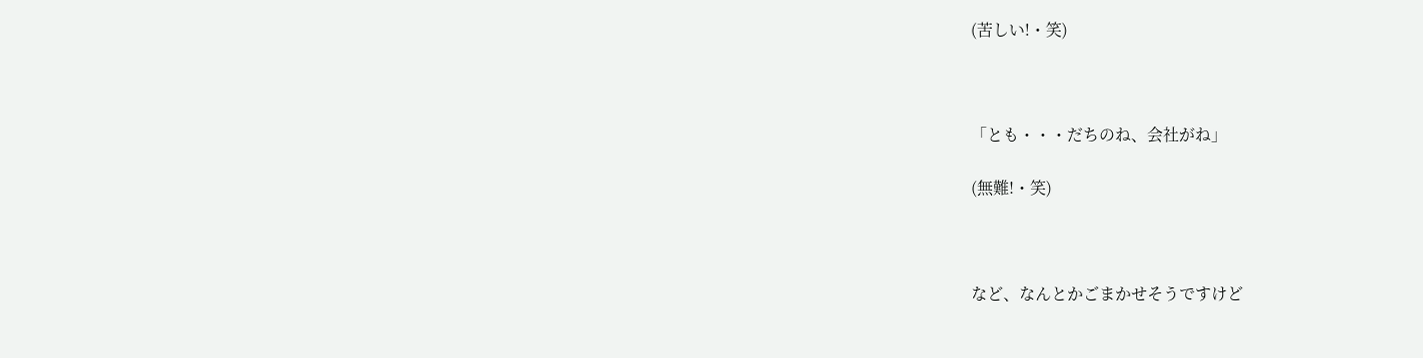(苦しい!・笑)



「とも・・・だちのね、会社がね」

(無難!・笑)



など、なんとかごまかせそうですけど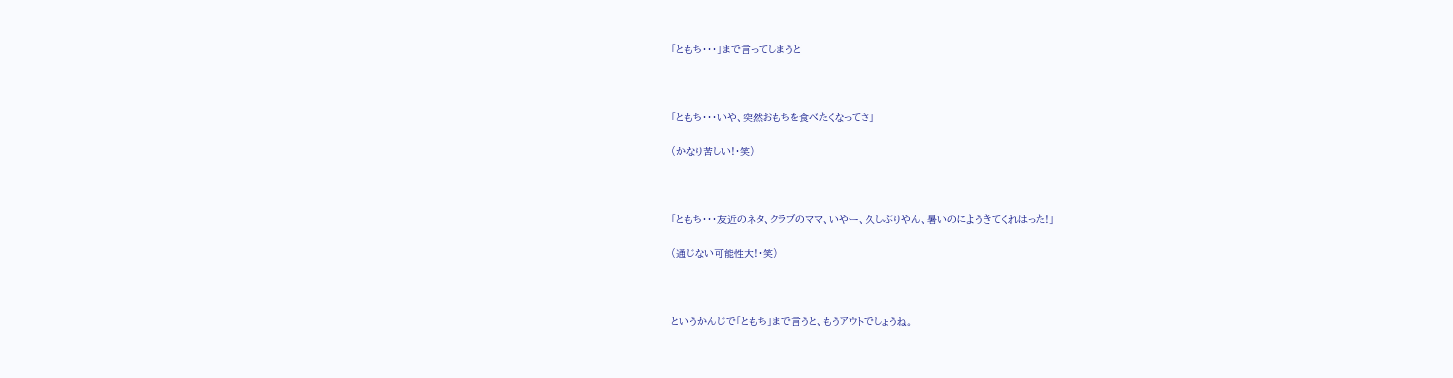「ともち・・・」まで言ってしまうと



「ともち・・・いや、突然おもちを食べたくなってさ」

(かなり苦しい!・笑)



「ともち・・・友近のネタ、クラブのママ、いやー、久しぶりやん、暑いのにようきてくれはった!」

(通じない可能性大!・笑)



というかんじで「ともち」まで言うと、もうアウトでしょうね。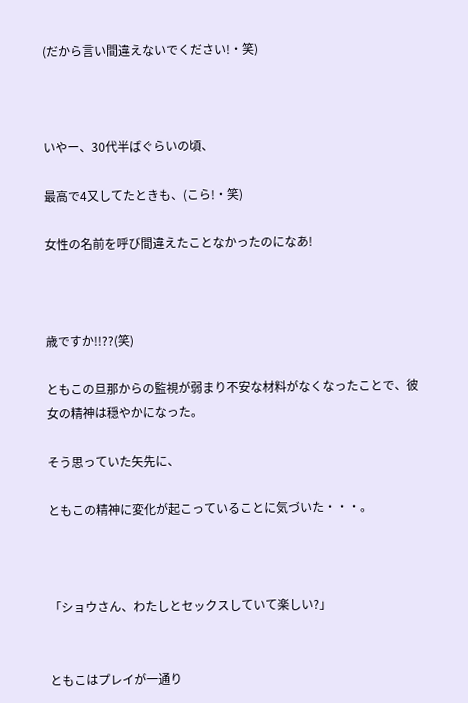(だから言い間違えないでください!・笑)



いやー、30代半ばぐらいの頃、

最高で4又してたときも、(こら!・笑)

女性の名前を呼び間違えたことなかったのになあ!



歳ですか!!??(笑)

ともこの旦那からの監視が弱まり不安な材料がなくなったことで、彼女の精神は穏やかになった。

そう思っていた矢先に、

ともこの精神に変化が起こっていることに気づいた・・・。



「ショウさん、わたしとセックスしていて楽しい?」


ともこはプレイが一通り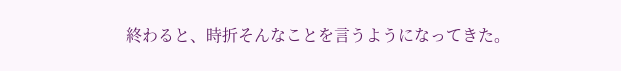終わると、時折そんなことを言うようになってきた。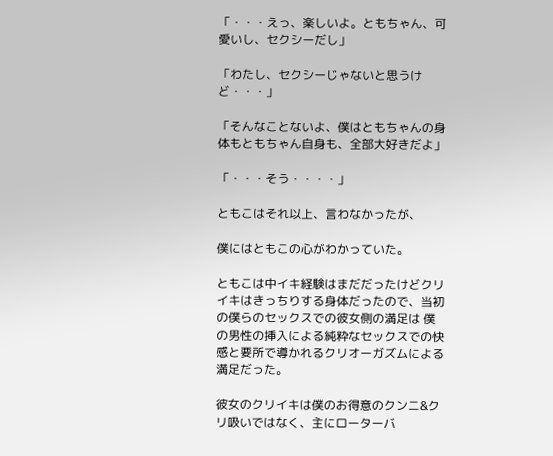「・・・えっ、楽しいよ。ともちゃん、可愛いし、セクシーだし」

「わたし、セクシーじゃないと思うけど・・・」

「そんなことないよ、僕はともちゃんの身体もともちゃん自身も、全部大好きだよ」

「・・・そう・・・・」

ともこはそれ以上、言わなかったが、

僕にはともこの心がわかっていた。

ともこは中イキ経験はまだだったけどクリイキはきっちりする身体だったので、当初の僕らのセックスでの彼女側の満足は 僕の男性の挿入による純粋なセックスでの快感と要所で導かれるクリオーガズムによる満足だった。

彼女のクリイキは僕のお得意のクンニ&クリ吸いではなく、主にローターバ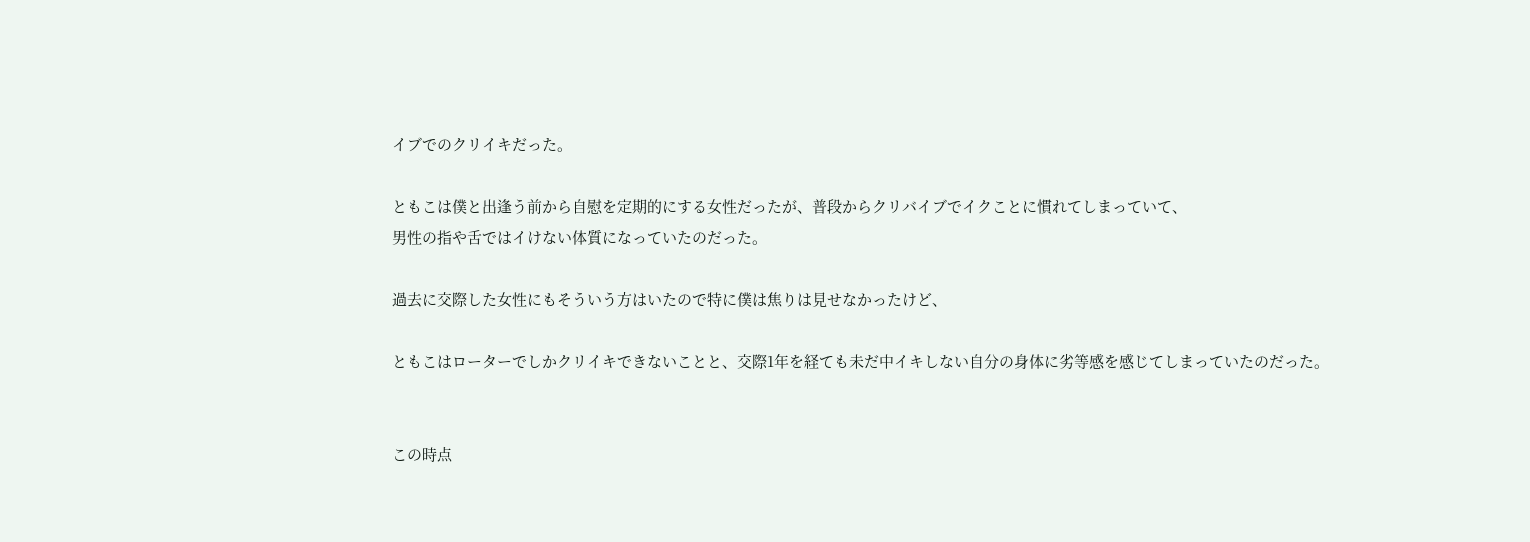イブでのクリイキだった。

ともこは僕と出逢う前から自慰を定期的にする女性だったが、普段からクリバイブでイクことに慣れてしまっていて、
男性の指や舌ではイけない体質になっていたのだった。

過去に交際した女性にもそういう方はいたので特に僕は焦りは見せなかったけど、

ともこはローターでしかクリイキできないことと、交際1年を経ても未だ中イキしない自分の身体に劣等感を感じてしまっていたのだった。


この時点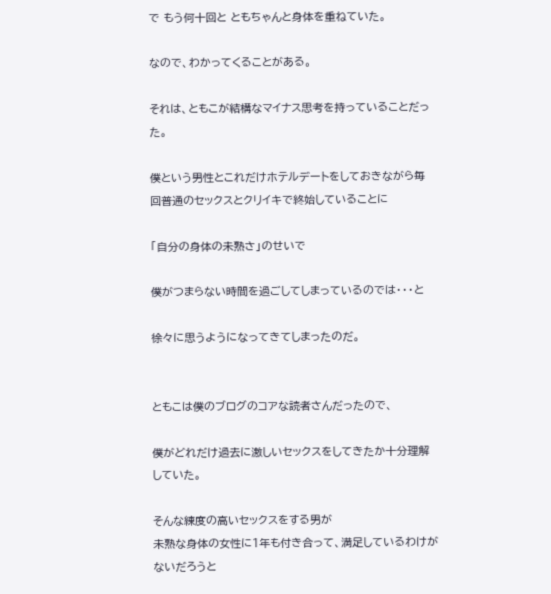で もう何十回と ともちゃんと身体を重ねていた。

なので、わかってくることがある。

それは、ともこが結構なマイナス思考を持っていることだった。

僕という男性とこれだけホテルデートをしておきながら毎回普通のセックスとクリイキで終始していることに

「自分の身体の未熟さ」のせいで

僕がつまらない時間を過ごしてしまっているのでは・・・と

徐々に思うようになってきてしまったのだ。


ともこは僕のブログのコアな読者さんだったので、

僕がどれだけ過去に激しいセックスをしてきたか十分理解していた。

そんな練度の高いセックスをする男が
未熟な身体の女性に1年も付き合って、満足しているわけがないだろうと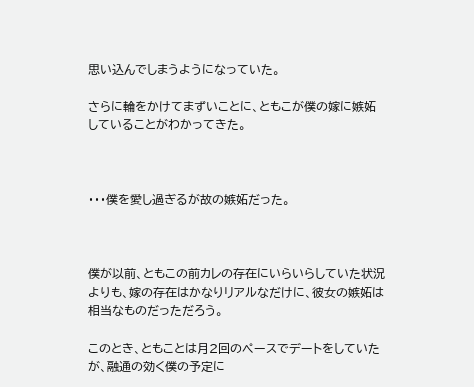思い込んでしまうようになっていた。

さらに輪をかけてまずいことに、ともこが僕の嫁に嫉妬していることがわかってきた。



・・・僕を愛し過ぎるが故の嫉妬だった。



僕が以前、ともこの前カレの存在にいらいらしていた状況よりも、嫁の存在はかなりリアルなだけに、彼女の嫉妬は相当なものだっただろう。

このとき、ともことは月2回のペースでデートをしていたが、融通の効く僕の予定に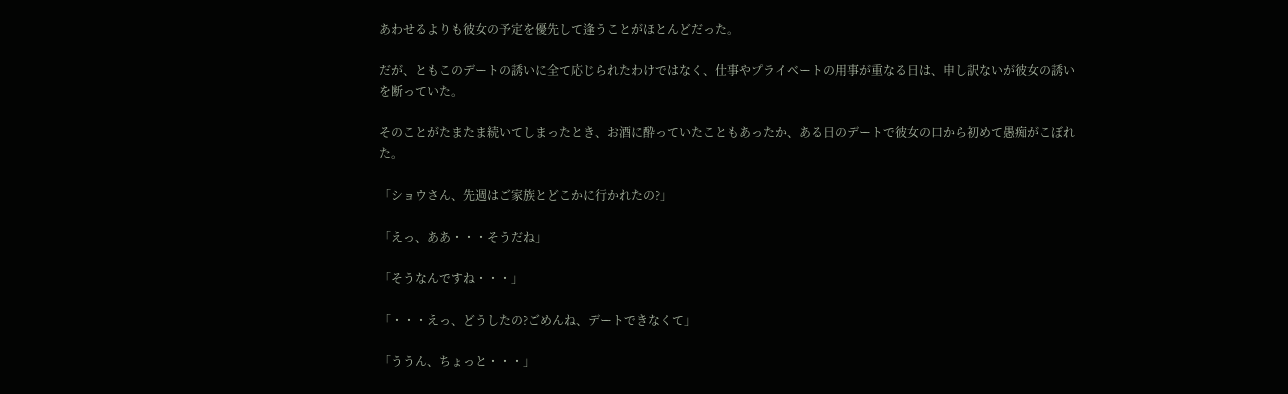あわせるよりも彼女の予定を優先して逢うことがほとんどだった。

だが、ともこのデートの誘いに全て応じられたわけではなく、仕事やプライベートの用事が重なる日は、申し訳ないが彼女の誘いを断っていた。

そのことがたまたま続いてしまったとき、お酒に酔っていたこともあったか、ある日のデートで彼女の口から初めて愚痴がこぼれた。

「ショウさん、先週はご家族とどこかに行かれたの?」

「えっ、ああ・・・そうだね」

「そうなんですね・・・」

「・・・えっ、どうしたの?ごめんね、デートできなくて」

「ううん、ちょっと・・・」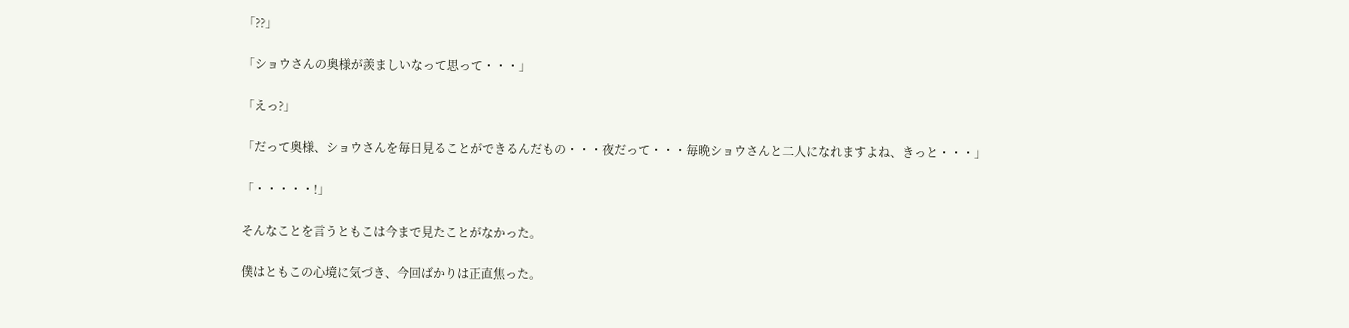「??」

「ショウさんの奥様が羨ましいなって思って・・・」

「えっ?」

「だって奥様、ショウさんを毎日見ることができるんだもの・・・夜だって・・・毎晩ショウさんと二人になれますよね、きっと・・・」

「・・・・・!」

そんなことを言うともこは今まで見たことがなかった。

僕はともこの心境に気づき、今回ばかりは正直焦った。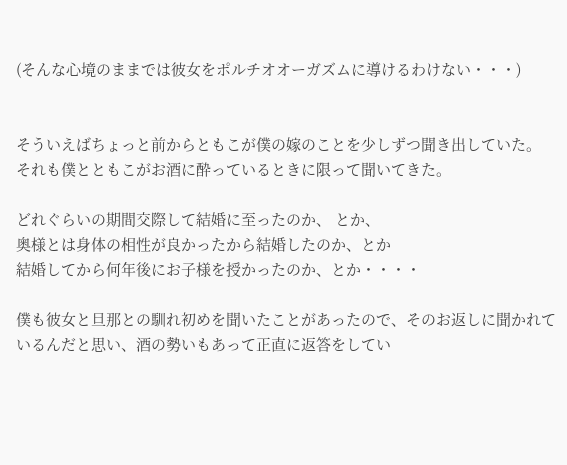(そんな心境のままでは彼女をポルチオオーガズムに導けるわけない・・・)


そういえばちょっと前からともこが僕の嫁のことを少しずつ聞き出していた。
それも僕とともこがお酒に酔っているときに限って聞いてきた。

どれぐらいの期間交際して結婚に至ったのか、 とか、
奥様とは身体の相性が良かったから結婚したのか、とか
結婚してから何年後にお子様を授かったのか、とか・・・・

僕も彼女と旦那との馴れ初めを聞いたことがあったので、そのお返しに聞かれているんだと思い、酒の勢いもあって正直に返答をしてい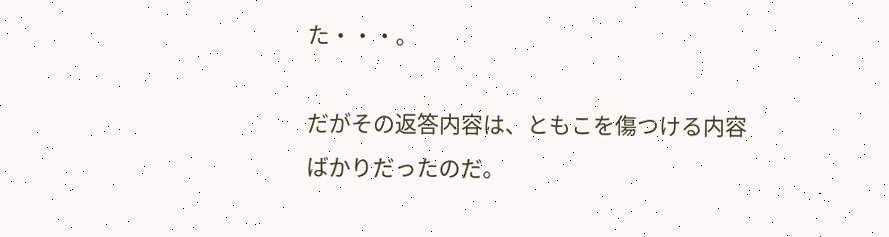た・・・。

だがその返答内容は、ともこを傷つける内容ばかりだったのだ。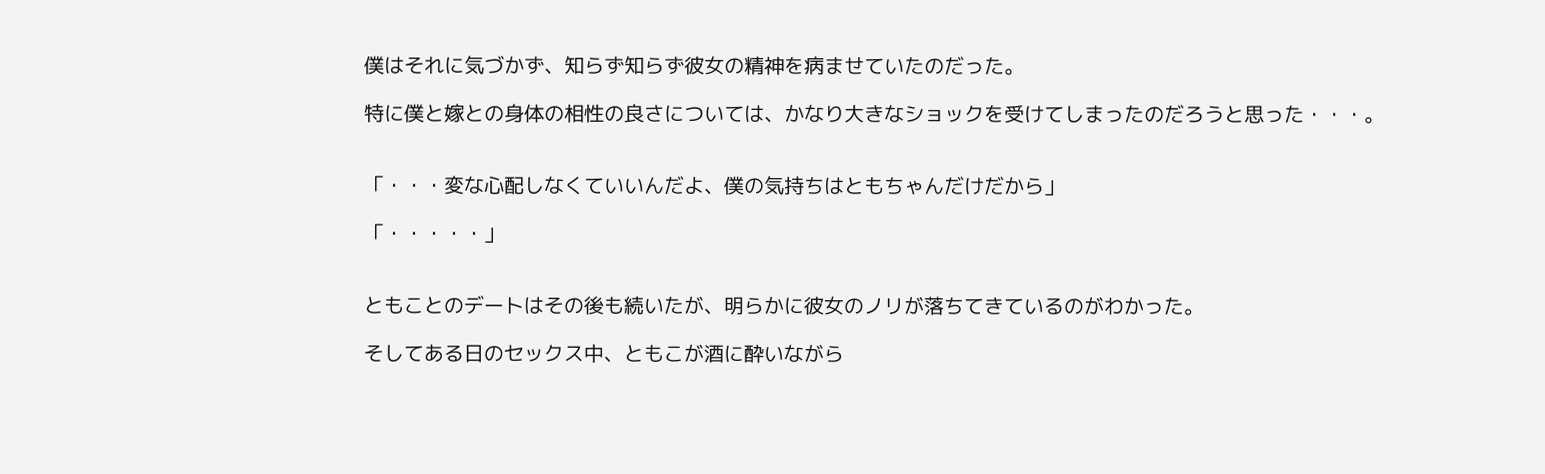僕はそれに気づかず、知らず知らず彼女の精神を病ませていたのだった。

特に僕と嫁との身体の相性の良さについては、かなり大きなショックを受けてしまったのだろうと思った・・・。


「・・・変な心配しなくていいんだよ、僕の気持ちはともちゃんだけだから」

「・・・・・」


ともことのデートはその後も続いたが、明らかに彼女のノリが落ちてきているのがわかった。

そしてある日のセックス中、ともこが酒に酔いながら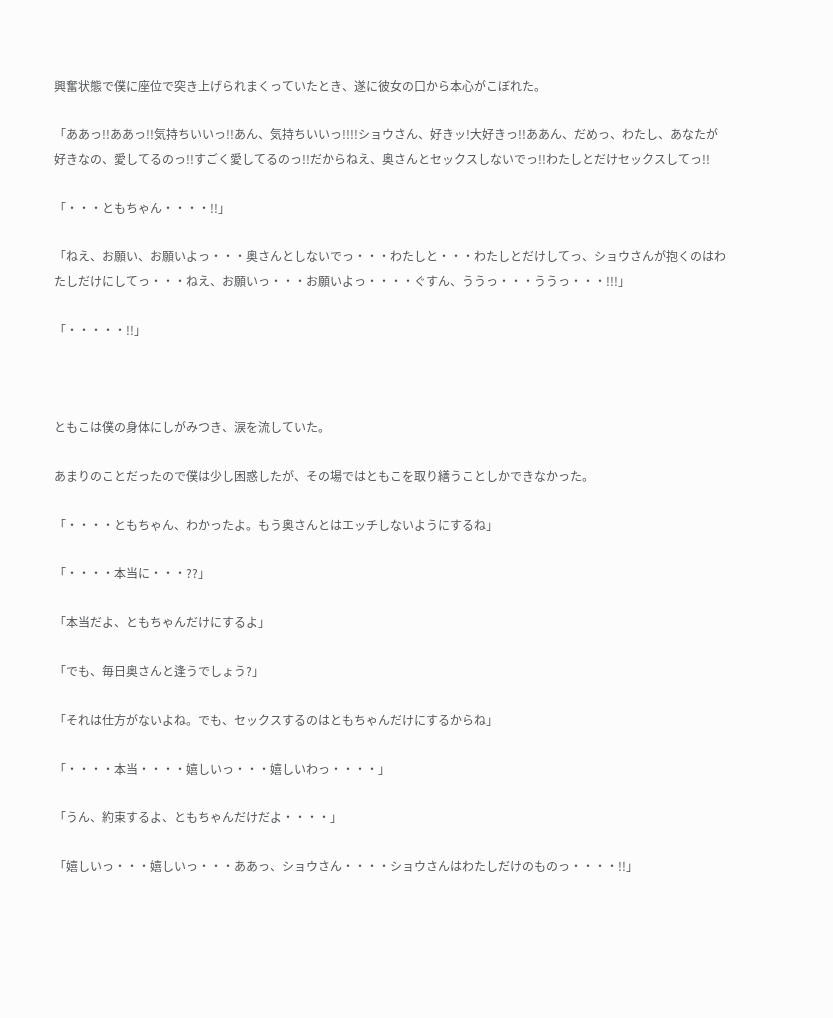興奮状態で僕に座位で突き上げられまくっていたとき、遂に彼女の口から本心がこぼれた。

「ああっ!!ああっ!!気持ちいいっ!!あん、気持ちいいっ!!!!ショウさん、好きッ!大好きっ!!ああん、だめっ、わたし、あなたが好きなの、愛してるのっ!!すごく愛してるのっ!!だからねえ、奥さんとセックスしないでっ!!わたしとだけセックスしてっ!!

「・・・ともちゃん・・・・!!」

「ねえ、お願い、お願いよっ・・・奥さんとしないでっ・・・わたしと・・・わたしとだけしてっ、ショウさんが抱くのはわたしだけにしてっ・・・ねえ、お願いっ・・・お願いよっ・・・・ぐすん、ううっ・・・ううっ・・・!!!」

「・・・・・!!」



ともこは僕の身体にしがみつき、涙を流していた。

あまりのことだったので僕は少し困惑したが、その場ではともこを取り繕うことしかできなかった。

「・・・・ともちゃん、わかったよ。もう奥さんとはエッチしないようにするね」

「・・・・本当に・・・??」

「本当だよ、ともちゃんだけにするよ」

「でも、毎日奥さんと逢うでしょう?」

「それは仕方がないよね。でも、セックスするのはともちゃんだけにするからね」

「・・・・本当・・・・嬉しいっ・・・嬉しいわっ・・・・」

「うん、約束するよ、ともちゃんだけだよ・・・・」

「嬉しいっ・・・嬉しいっ・・・ああっ、ショウさん・・・・ショウさんはわたしだけのものっ・・・・!!」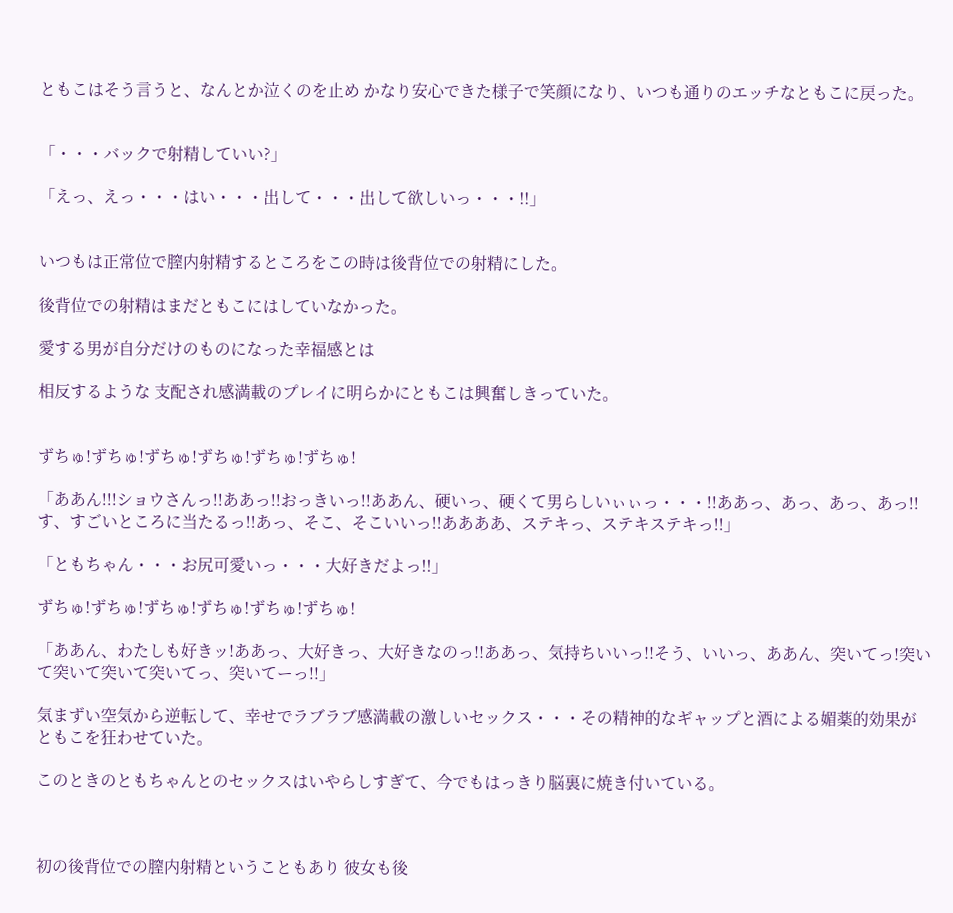ともこはそう言うと、なんとか泣くのを止め かなり安心できた様子で笑顔になり、いつも通りのエッチなともこに戻った。


「・・・バックで射精していい?」

「えっ、えっ・・・はい・・・出して・・・出して欲しいっ・・・!!」


いつもは正常位で膣内射精するところをこの時は後背位での射精にした。

後背位での射精はまだともこにはしていなかった。

愛する男が自分だけのものになった幸福感とは

相反するような 支配され感満載のプレイに明らかにともこは興奮しきっていた。


ずちゅ!ずちゅ!ずちゅ!ずちゅ!ずちゅ!ずちゅ!

「ああん!!!ショウさんっ!!ああっ!!おっきいっ!!ああん、硬いっ、硬くて男らしいぃぃっ・・・!!ああっ、あっ、あっ、あっ!!す、すごいところに当たるっ!!あっ、そこ、そこいいっ!!ああああ、ステキっ、ステキステキっ!!」

「ともちゃん・・・お尻可愛いっ・・・大好きだよっ!!」

ずちゅ!ずちゅ!ずちゅ!ずちゅ!ずちゅ!ずちゅ!

「ああん、わたしも好きッ!ああっ、大好きっ、大好きなのっ!!ああっ、気持ちいいっ!!そう、いいっ、ああん、突いてっ!突いて突いて突いて突いてっ、突いてーっ!!」

気まずい空気から逆転して、幸せでラブラブ感満載の激しいセックス・・・その精神的なギャップと酒による媚薬的効果がともこを狂わせていた。

このときのともちゃんとのセックスはいやらしすぎて、今でもはっきり脳裏に焼き付いている。



初の後背位での膣内射精ということもあり 彼女も後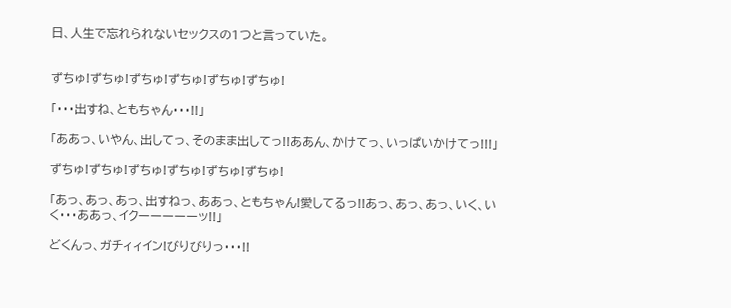日、人生で忘れられないセックスの1つと言っていた。


ずちゅ!ずちゅ!ずちゅ!ずちゅ!ずちゅ!ずちゅ!

「・・・出すね、ともちゃん・・・!!」

「ああっ、いやん、出してっ、そのまま出してっ!!ああん、かけてっ、いっぱいかけてっ!!!」

ずちゅ!ずちゅ!ずちゅ!ずちゅ!ずちゅ!ずちゅ!

「あっ、あっ、あっ、出すねっ、ああっ、ともちゃん!愛してるっ!!あっ、あっ、あっ、いく、いく・・・ああっ、イクーーーーーッ!!」

どくんっ、ガチィィイン!びりびりっ・・・!!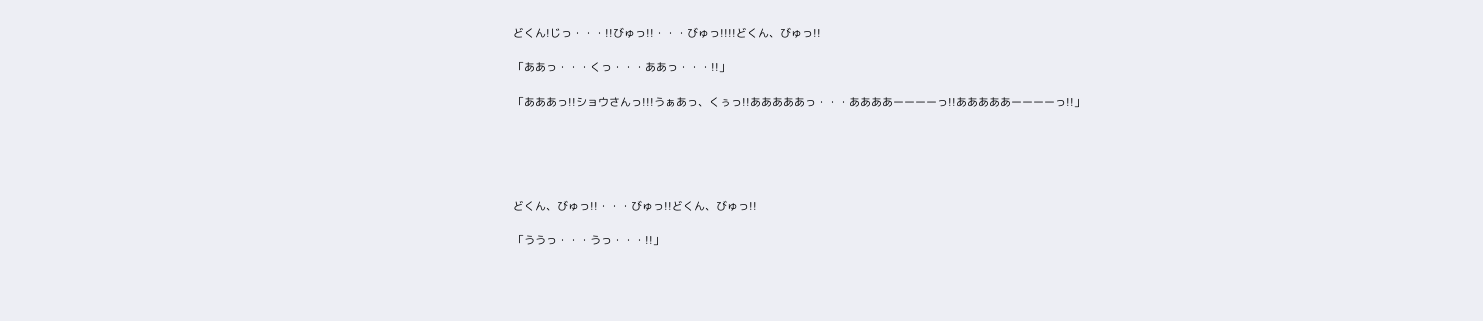どくん!じっ・・・!!びゅっ!!・・・びゅっ!!!!どくん、びゅっ!!

「ああっ・・・くっ・・・ああっ・・・!!」

「あああっ!!ショウさんっ!!!うぁあっ、くぅっ!!あああああっ・・・ああああーーーーっ!!あああああーーーーっ!!」





どくん、びゅっ!!・・・びゅっ!!どくん、びゅっ!!

「ううっ・・・うっ・・・!!」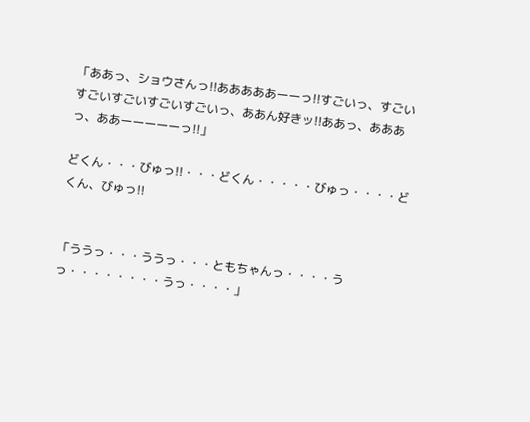「ああっ、ショウさんっ!!あああああーーっ!!すごいっ、すごいすごいすごいすごいすごいっ、ああん好きッ!!ああっ、あああっ、ああーーーーーっ!!」

どくん・・・びゅっ!!・・・どくん・・・・・びゅっ・・・・どくん、びゅっ!!


「ううっ・・・ううっ・・・ともちゃんっ・・・・うっ・・・・・・・・うっ・・・・」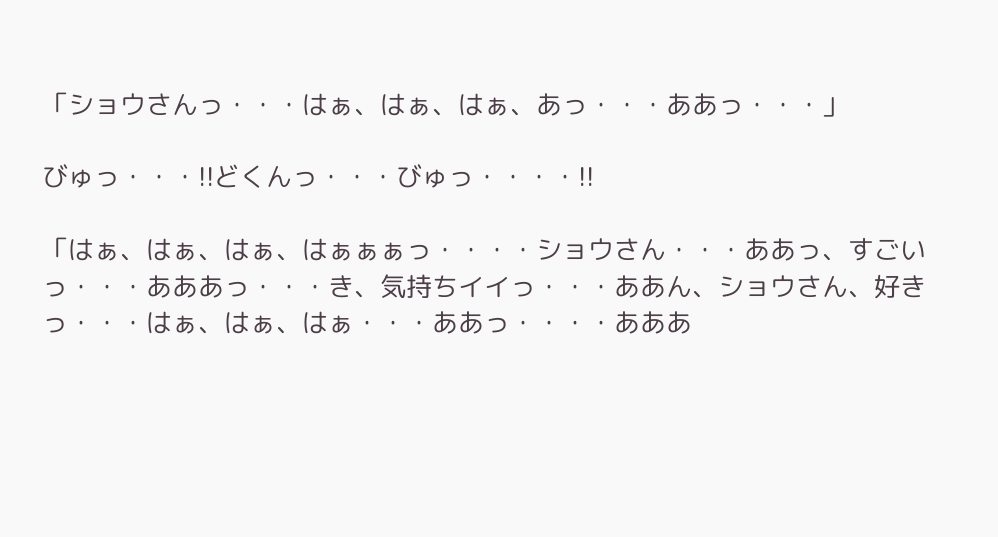「ショウさんっ・・・はぁ、はぁ、はぁ、あっ・・・ああっ・・・」

びゅっ・・・!!どくんっ・・・びゅっ・・・・!!

「はぁ、はぁ、はぁ、はぁぁぁっ・・・・ショウさん・・・ああっ、すごいっ・・・あああっ・・・き、気持ちイイっ・・・ああん、ショウさん、好きっ・・・はぁ、はぁ、はぁ・・・ああっ・・・・あああ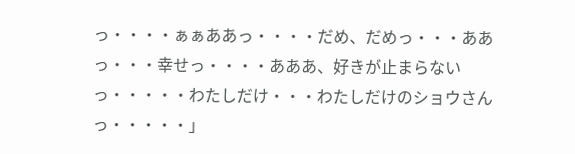っ・・・・ぁぁああっ・・・・だめ、だめっ・・・ああっ・・・幸せっ・・・・あああ、好きが止まらないっ・・・・・わたしだけ・・・わたしだけのショウさんっ・・・・・」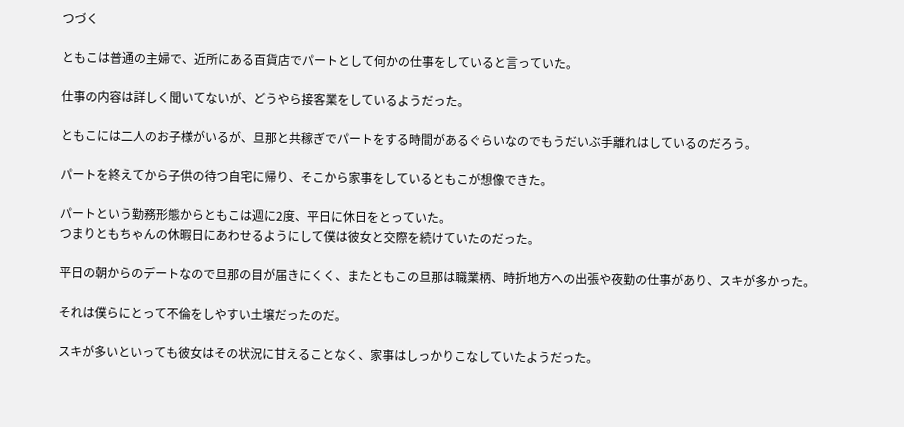つづく

ともこは普通の主婦で、近所にある百貨店でパートとして何かの仕事をしていると言っていた。

仕事の内容は詳しく聞いてないが、どうやら接客業をしているようだった。

ともこには二人のお子様がいるが、旦那と共稼ぎでパートをする時間があるぐらいなのでもうだいぶ手離れはしているのだろう。

パートを終えてから子供の待つ自宅に帰り、そこから家事をしているともこが想像できた。

パートという勤務形態からともこは週に2度、平日に休日をとっていた。
つまりともちゃんの休暇日にあわせるようにして僕は彼女と交際を続けていたのだった。

平日の朝からのデートなので旦那の目が届きにくく、またともこの旦那は職業柄、時折地方への出張や夜勤の仕事があり、スキが多かった。

それは僕らにとって不倫をしやすい土壌だったのだ。

スキが多いといっても彼女はその状況に甘えることなく、家事はしっかりこなしていたようだった。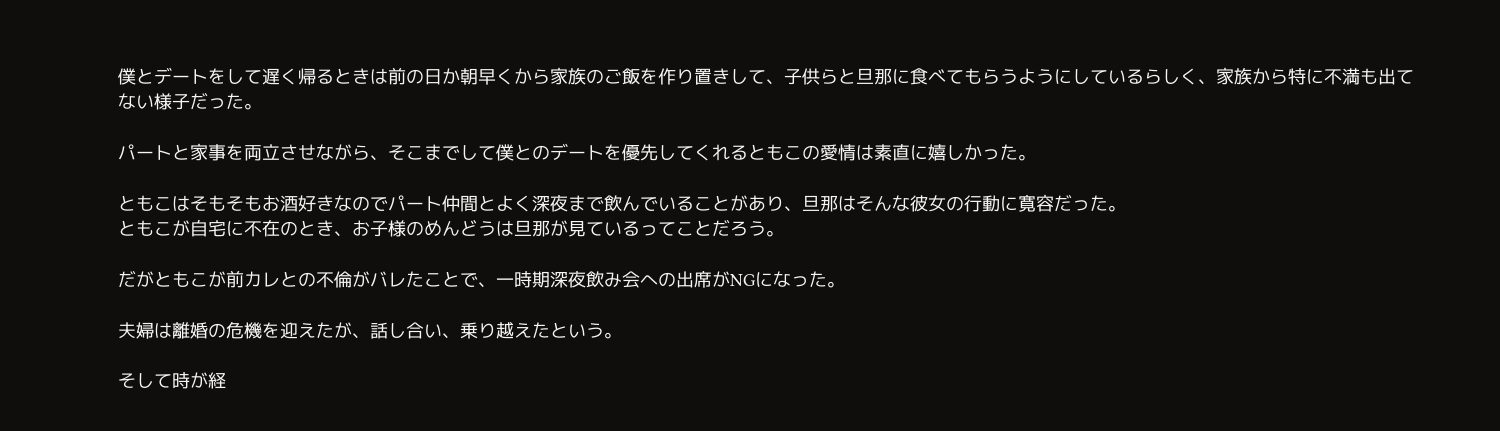僕とデートをして遅く帰るときは前の日か朝早くから家族のご飯を作り置きして、子供らと旦那に食べてもらうようにしているらしく、家族から特に不満も出てない様子だった。

パートと家事を両立させながら、そこまでして僕とのデートを優先してくれるともこの愛情は素直に嬉しかった。

ともこはそもそもお酒好きなのでパート仲間とよく深夜まで飲んでいることがあり、旦那はそんな彼女の行動に寛容だった。
ともこが自宅に不在のとき、お子様のめんどうは旦那が見ているってことだろう。

だがともこが前カレとの不倫がバレたことで、一時期深夜飲み会への出席がNGになった。

夫婦は離婚の危機を迎えたが、話し合い、乗り越えたという。

そして時が経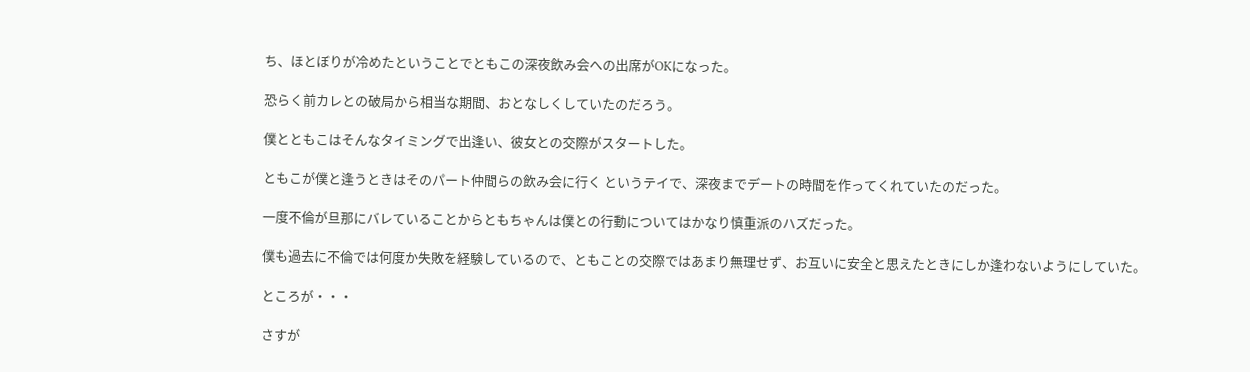ち、ほとぼりが冷めたということでともこの深夜飲み会への出席がOKになった。

恐らく前カレとの破局から相当な期間、おとなしくしていたのだろう。

僕とともこはそんなタイミングで出逢い、彼女との交際がスタートした。

ともこが僕と逢うときはそのパート仲間らの飲み会に行く というテイで、深夜までデートの時間を作ってくれていたのだった。

一度不倫が旦那にバレていることからともちゃんは僕との行動についてはかなり慎重派のハズだった。

僕も過去に不倫では何度か失敗を経験しているので、ともことの交際ではあまり無理せず、お互いに安全と思えたときにしか逢わないようにしていた。

ところが・・・

さすが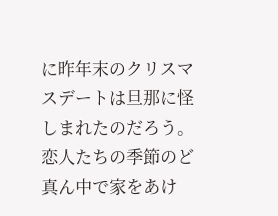に昨年末のクリスマスデートは旦那に怪しまれたのだろう。
恋人たちの季節のど真ん中で家をあけ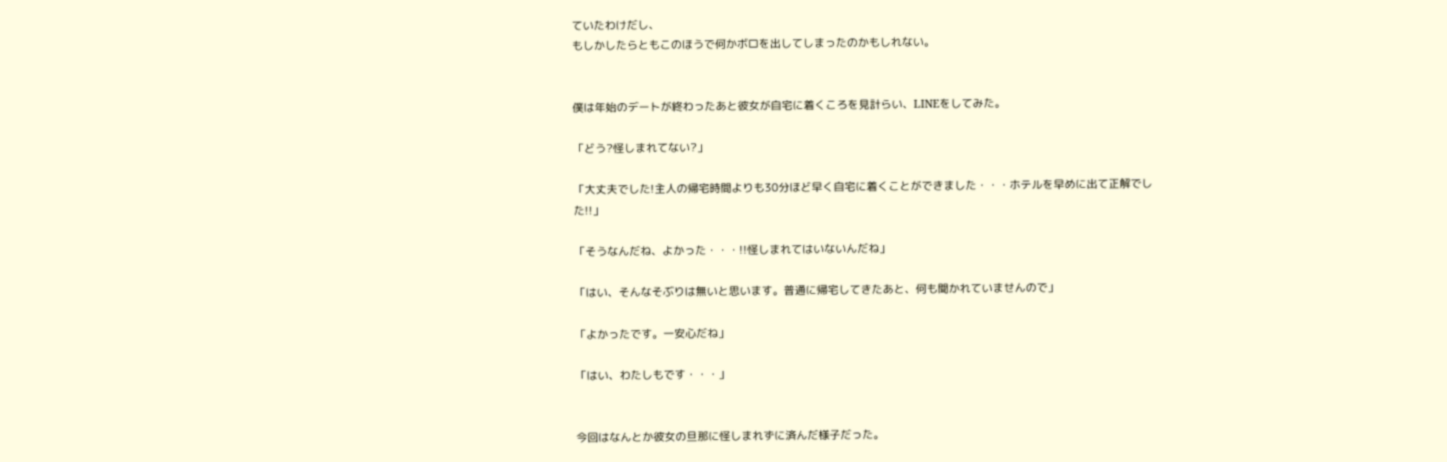ていたわけだし、
もしかしたらともこのほうで何かボロを出してしまったのかもしれない。


僕は年始のデートが終わったあと彼女が自宅に着くころを見計らい、LINEをしてみた。

「どう?怪しまれてない?」

「大丈夫でした!主人の帰宅時間よりも30分ほど早く自宅に着くことができました・・・ホテルを早めに出て正解でした!!」

「そうなんだね、よかった・・・!!怪しまれてはいないんだね」

「はい、そんなそぶりは無いと思います。普通に帰宅してきたあと、何も聞かれていませんので」

「よかったです。一安心だね」

「はい、わたしもです・・・」


今回はなんとか彼女の旦那に怪しまれずに済んだ様子だった。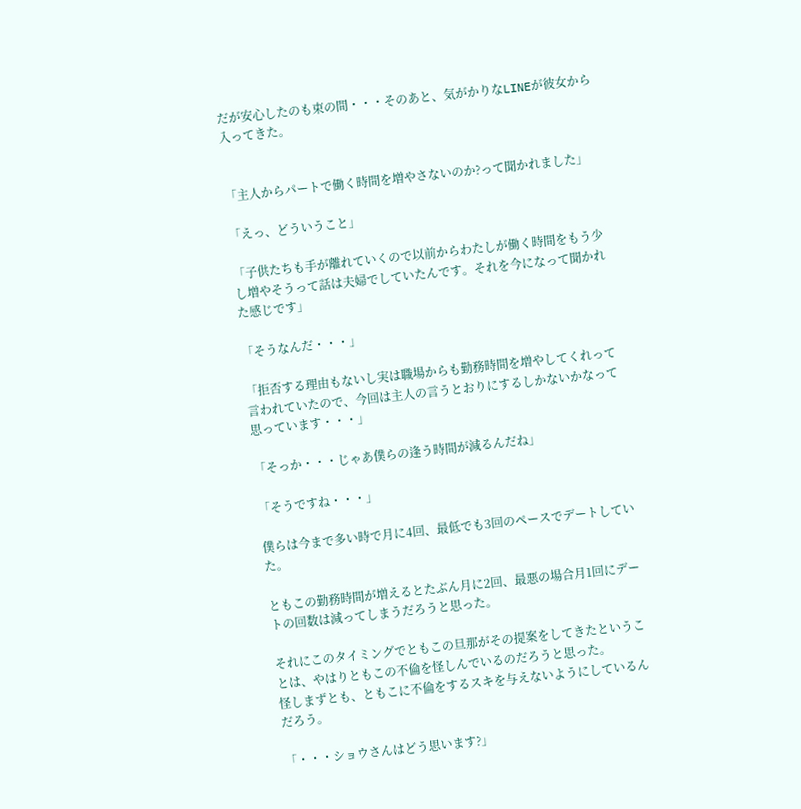だが安心したのも束の間・・・そのあと、気がかりなLINEが彼女から入ってきた。


「主人からパートで働く時間を増やさないのか?って聞かれました」

「えっ、どういうこと」

「子供たちも手が離れていくので以前からわたしが働く時間をもう少し増やそうって話は夫婦でしていたんです。それを今になって聞かれた感じです」

「そうなんだ・・・」

「拒否する理由もないし実は職場からも勤務時間を増やしてくれって言われていたので、今回は主人の言うとおりにするしかないかなって思っています・・・」

「そっか・・・じゃあ僕らの逢う時間が減るんだね」

「そうですね・・・」

僕らは今まで多い時で月に4回、最低でも3回のペースでデートしていた。

ともこの勤務時間が増えるとたぶん月に2回、最悪の場合月1回にデートの回数は減ってしまうだろうと思った。

それにこのタイミングでともこの旦那がその提案をしてきたということは、やはりともこの不倫を怪しんでいるのだろうと思った。
怪しまずとも、ともこに不倫をするスキを与えないようにしているんだろう。

「・・・ショウさんはどう思います?」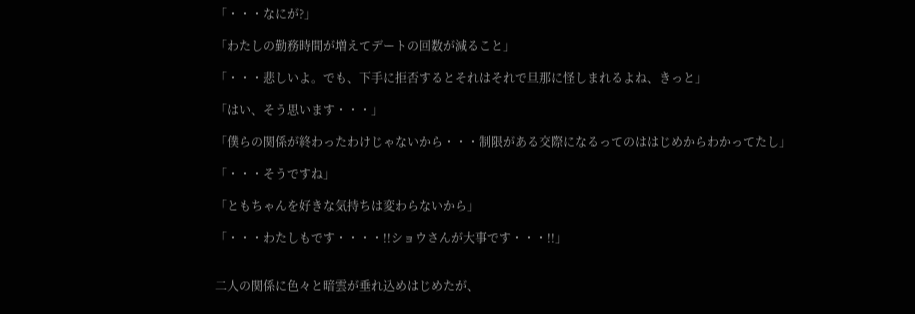「・・・なにが?」

「わたしの勤務時間が増えてデートの回数が減ること」

「・・・悲しいよ。でも、下手に拒否するとそれはそれで旦那に怪しまれるよね、きっと」

「はい、そう思います・・・」

「僕らの関係が終わったわけじゃないから・・・制限がある交際になるってのははじめからわかってたし」

「・・・そうですね」

「ともちゃんを好きな気持ちは変わらないから」

「・・・わたしもです・・・・!!ショウさんが大事です・・・!!」


二人の関係に色々と暗雲が垂れ込めはじめたが、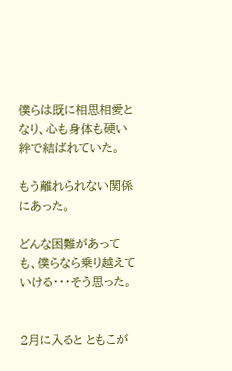僕らは既に相思相愛となり、心も身体も硬い絆で結ばれていた。

もう離れられない関係にあった。

どんな困難があっても、僕らなら乗り越えていける・・・そう思った。


2月に入ると ともこが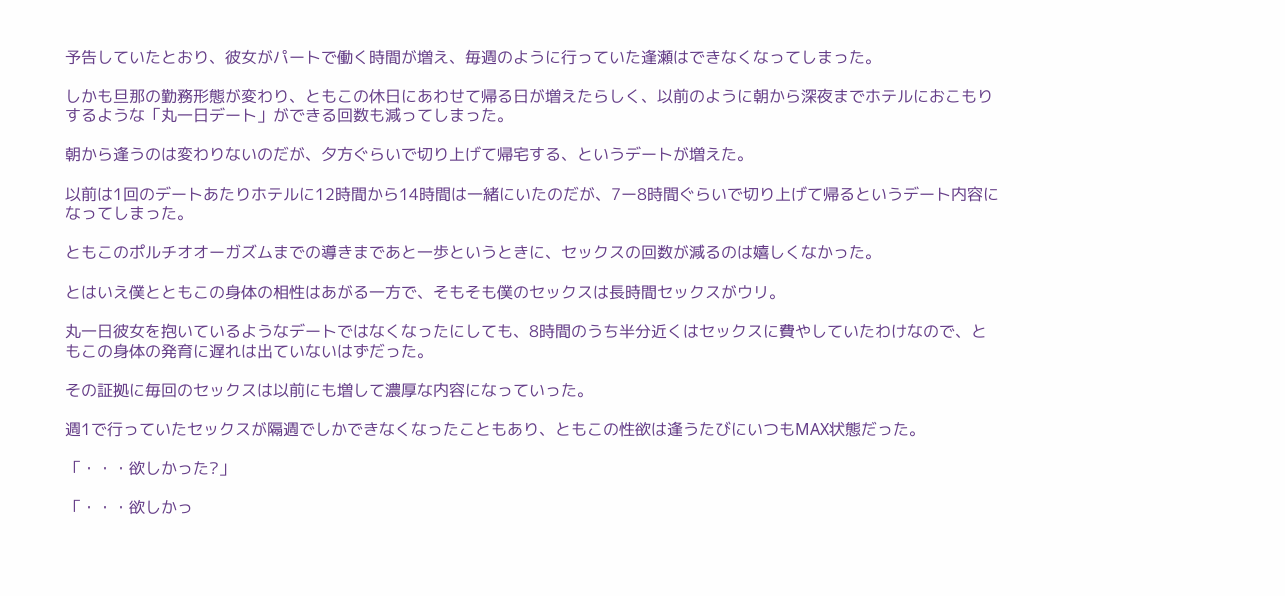予告していたとおり、彼女がパートで働く時間が増え、毎週のように行っていた逢瀬はできなくなってしまった。

しかも旦那の勤務形態が変わり、ともこの休日にあわせて帰る日が増えたらしく、以前のように朝から深夜までホテルにおこもりするような「丸一日デート」ができる回数も減ってしまった。

朝から逢うのは変わりないのだが、夕方ぐらいで切り上げて帰宅する、というデートが増えた。

以前は1回のデートあたりホテルに12時間から14時間は一緒にいたのだが、7ー8時間ぐらいで切り上げて帰るというデート内容になってしまった。

ともこのポルチオオーガズムまでの導きまであと一歩というときに、セックスの回数が減るのは嬉しくなかった。

とはいえ僕とともこの身体の相性はあがる一方で、そもそも僕のセックスは長時間セックスがウリ。

丸一日彼女を抱いているようなデートではなくなったにしても、8時間のうち半分近くはセックスに費やしていたわけなので、ともこの身体の発育に遅れは出ていないはずだった。

その証拠に毎回のセックスは以前にも増して濃厚な内容になっていった。

週1で行っていたセックスが隔週でしかできなくなったこともあり、ともこの性欲は逢うたびにいつもMAX状態だった。

「・・・欲しかった?」

「・・・欲しかっ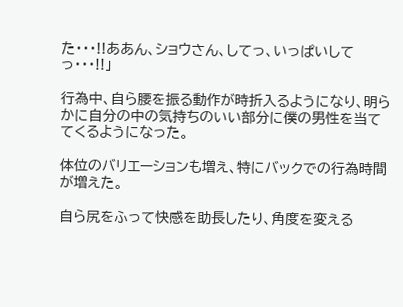た・・・!!ああん、ショウさん、してっ、いっぱいしてっ・・・!!」

行為中、自ら腰を振る動作が時折入るようになり、明らかに自分の中の気持ちのいい部分に僕の男性を当ててくるようになった。

体位のバリエーションも増え、特にバックでの行為時間が増えた。

自ら尻をふって快感を助長したり、角度を変える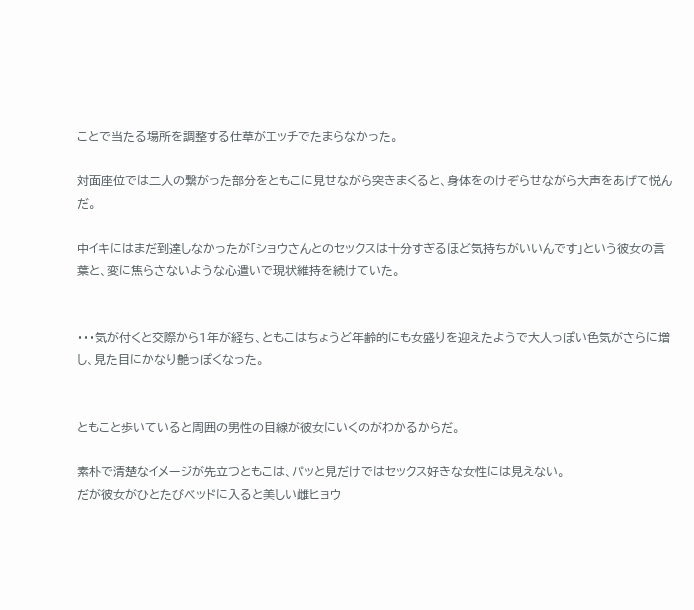ことで当たる場所を調整する仕草がエッチでたまらなかった。

対面座位では二人の繋がった部分をともこに見せながら突きまくると、身体をのけぞらせながら大声をあげて悦んだ。

中イキにはまだ到達しなかったが「ショウさんとのセックスは十分すぎるほど気持ちがいいんです」という彼女の言葉と、変に焦らさないような心遣いで現状維持を続けていた。


・・・気が付くと交際から1年が経ち、ともこはちょうど年齢的にも女盛りを迎えたようで大人っぽい色気がさらに増し、見た目にかなり艶っぽくなった。


ともこと歩いていると周囲の男性の目線が彼女にいくのがわかるからだ。

素朴で清楚なイメージが先立つともこは、パッと見だけではセックス好きな女性には見えない。
だが彼女がひとたびベッドに入ると美しい雌ヒョウ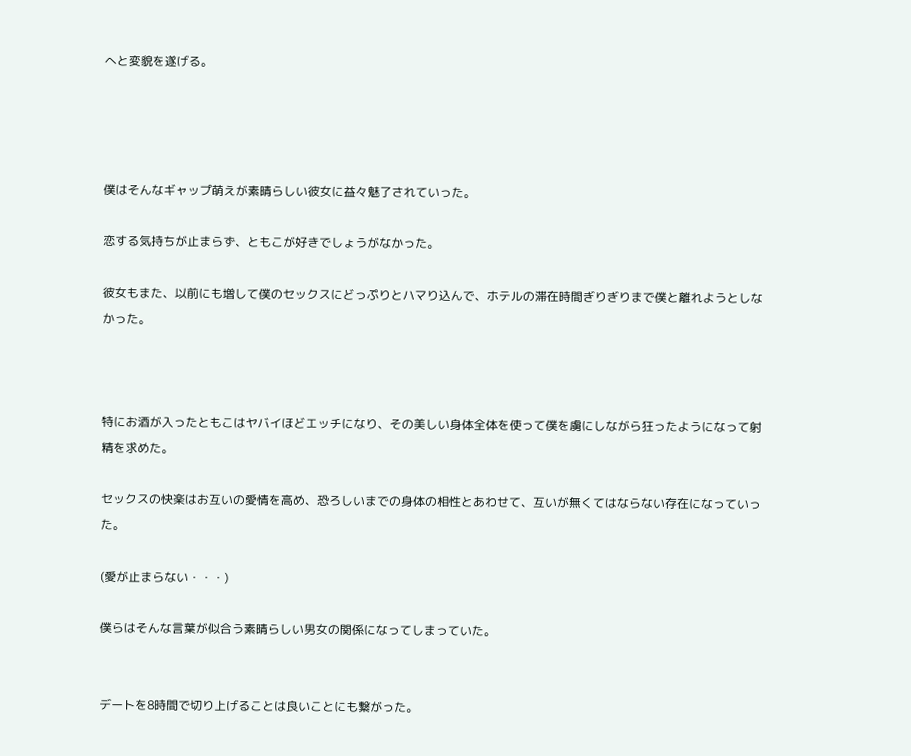へと変貌を遂げる。




僕はそんなギャップ萌えが素晴らしい彼女に益々魅了されていった。

恋する気持ちが止まらず、ともこが好きでしょうがなかった。

彼女もまた、以前にも増して僕のセックスにどっぷりとハマり込んで、ホテルの滞在時間ぎりぎりまで僕と離れようとしなかった。



特にお酒が入ったともこはヤバイほどエッチになり、その美しい身体全体を使って僕を虜にしながら狂ったようになって射精を求めた。

セックスの快楽はお互いの愛情を高め、恐ろしいまでの身体の相性とあわせて、互いが無くてはならない存在になっていった。

(愛が止まらない・・・)

僕らはそんな言葉が似合う素晴らしい男女の関係になってしまっていた。


デートを8時間で切り上げることは良いことにも繋がった。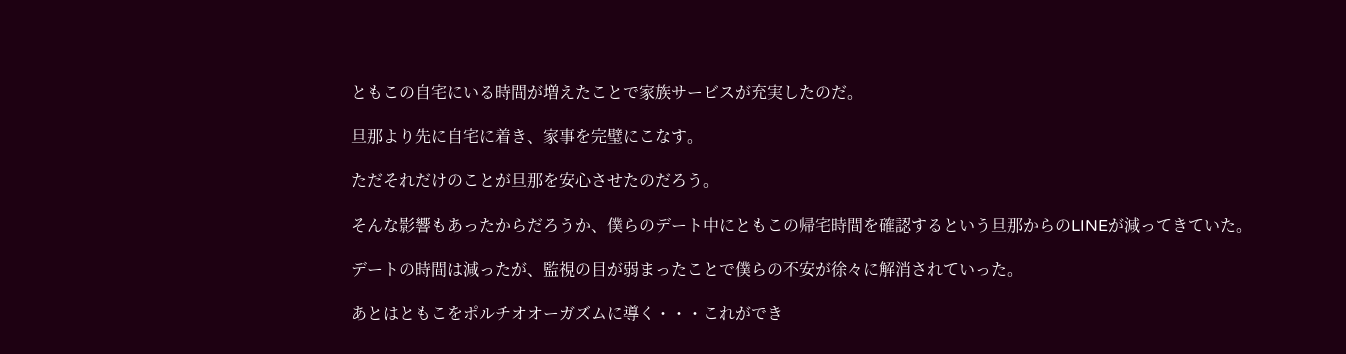ともこの自宅にいる時間が増えたことで家族サービスが充実したのだ。

旦那より先に自宅に着き、家事を完璧にこなす。

ただそれだけのことが旦那を安心させたのだろう。

そんな影響もあったからだろうか、僕らのデート中にともこの帰宅時間を確認するという旦那からのLINEが減ってきていた。

デートの時間は減ったが、監視の目が弱まったことで僕らの不安が徐々に解消されていった。

あとはともこをポルチオオーガズムに導く・・・これができ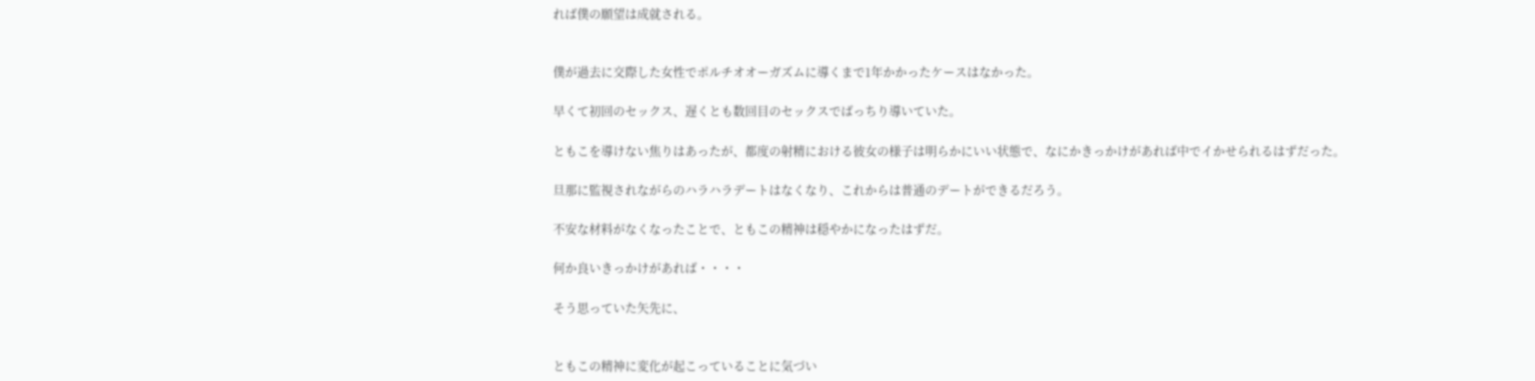れば僕の願望は成就される。


僕が過去に交際した女性でポルチオオーガズムに導くまで1年かかったケースはなかった。

早くて初回のセックス、遅くとも数回目のセックスでばっちり導いていた。

ともこを導けない焦りはあったが、都度の射精における彼女の様子は明らかにいい状態で、なにかきっかけがあれば中でイかせられるはずだった。

旦那に監視されながらのハラハラデートはなくなり、これからは普通のデートができるだろう。

不安な材料がなくなったことで、ともこの精神は穏やかになったはずだ。

何か良いきっかけがあれば・・・・

そう思っていた矢先に、


ともこの精神に変化が起こっていることに気づい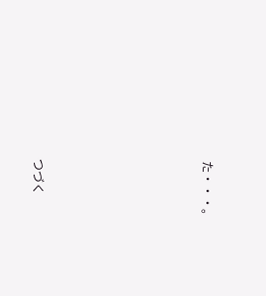た・・・。







つづく